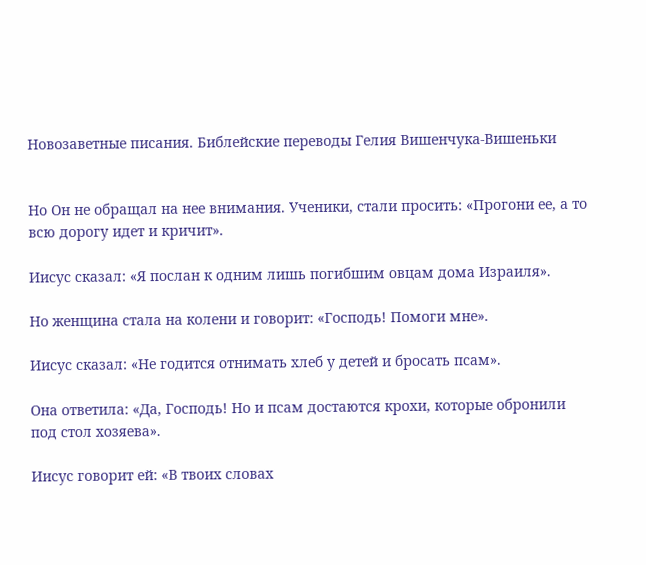Новозаветные писания. Библейские переводы Гелия Вишенчука-Вишеньки


Но Он не обращал на нее внимания. Ученики, стали просить: «Прогони ее, а то всю дорогу идет и кричит».

Иисус сказал: «Я послан к одним лишь погибшим овцам дома Израиля».

Но женщина стала на колени и говорит: «Господь! Помоги мне».

Иисус сказал: «Не годится отнимать хлеб у детей и бросать псам».

Она ответила: «Да, Господь! Но и псам достаются крохи, которые обронили под стол хозяева».

Иисус говорит ей: «В твоих словах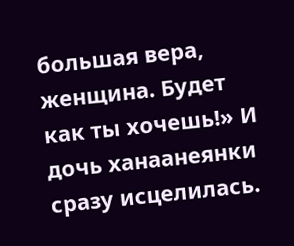большая вера, женщина. Будет как ты хочешь!» И дочь ханаанеянки сразу исцелилась.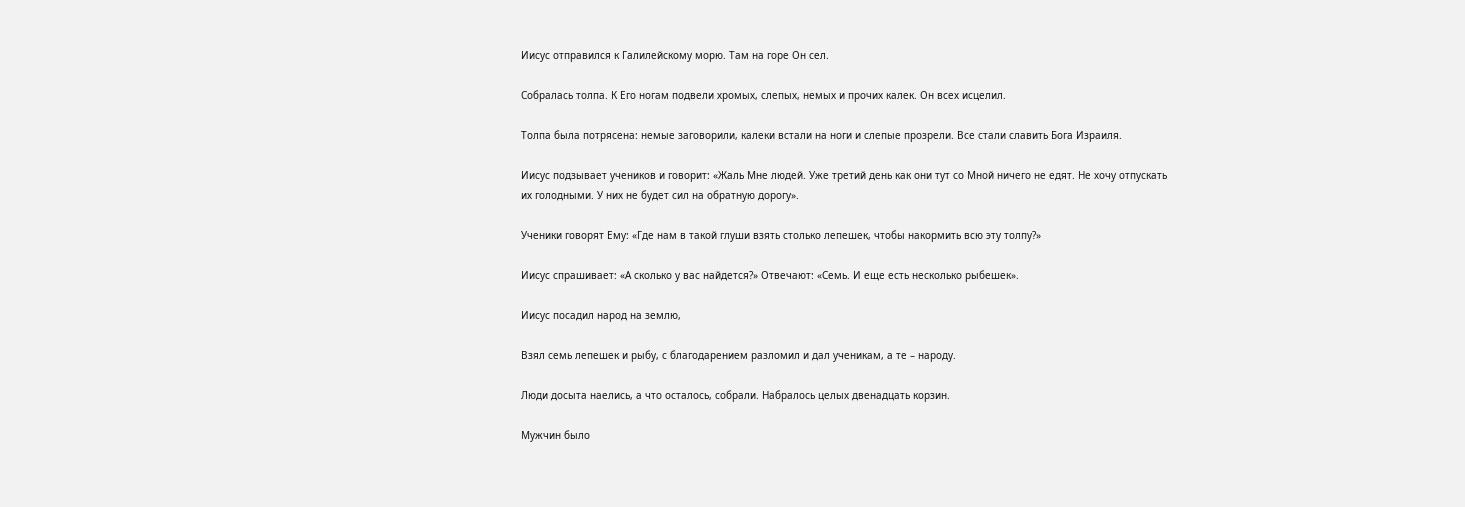Иисус отправился к Галилейскому морю. Там на горе Он сел.

Собралась толпа. К Его ногам подвели хромых, слепых, немых и прочих калек. Он всех исцелил.

Толпа была потрясена: немые заговорили, калеки встали на ноги и слепые прозрели. Все стали славить Бога Израиля.

Иисус подзывает учеников и говорит: «Жаль Мне людей. Уже третий день как они тут со Мной ничего не едят. Не хочу отпускать их голодными. У них не будет сил на обратную дорогу».

Ученики говорят Ему: «Где нам в такой глуши взять столько лепешек, чтобы накормить всю эту толпу?»

Иисус спрашивает: «А сколько у вас найдется?» Отвечают: «Семь. И еще есть несколько рыбешек».

Иисус посадил народ на землю,

Взял семь лепешек и рыбу, с благодарением разломил и дал ученикам, а те – народу.

Люди досыта наелись, а что осталось, собрали. Набралось целых двенадцать корзин.

Мужчин было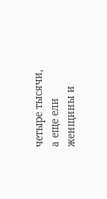четыре тысячи, а еще ели женщины и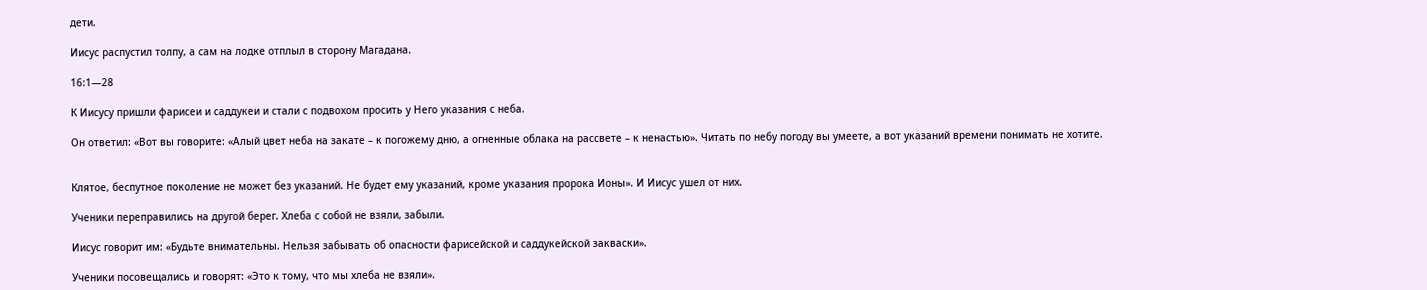дети.

Иисус распустил толпу, а сам на лодке отплыл в сторону Магадана.

16:1—28

К Иисусу пришли фарисеи и саддукеи и стали с подвохом просить у Него указания с неба.

Он ответил: «Вот вы говорите: «Алый цвет неба на закате – к погожему дню, а огненные облака на рассвете – к ненастью». Читать по небу погоду вы умеете, а вот указаний времени понимать не хотите.


Клятое, беспутное поколение не может без указаний. Не будет ему указаний, кроме указания пророка Ионы». И Иисус ушел от них.

Ученики переправились на другой берег. Хлеба с собой не взяли, забыли.

Иисус говорит им: «Будьте внимательны. Нельзя забывать об опасности фарисейской и саддукейской закваски».

Ученики посовещались и говорят: «Это к тому, что мы хлеба не взяли».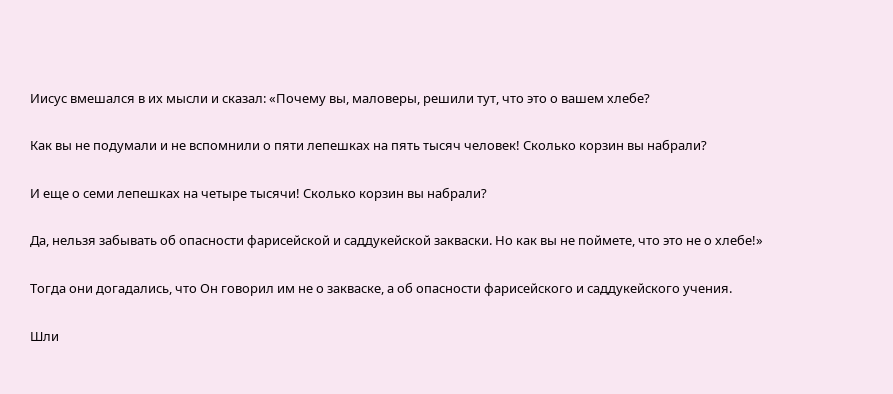Иисус вмешался в их мысли и сказал: «Почему вы, маловеры, решили тут, что это о вашем хлебе?

Как вы не подумали и не вспомнили о пяти лепешках на пять тысяч человек! Сколько корзин вы набрали?

И еще о семи лепешках на четыре тысячи! Сколько корзин вы набрали?

Да, нельзя забывать об опасности фарисейской и саддукейской закваски. Но как вы не поймете, что это не о хлебе!»

Тогда они догадались, что Он говорил им не о закваске, а об опасности фарисейского и саддукейского учения.

Шли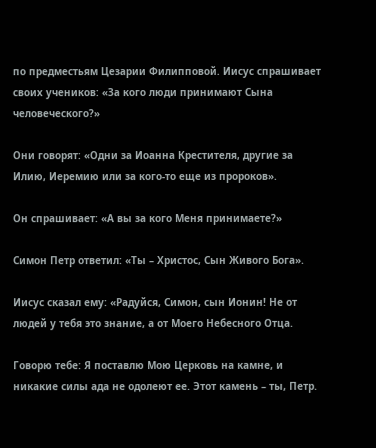по предместьям Цезарии Филипповой. Иисус спрашивает своих учеников: «За кого люди принимают Сына человеческого?»

Они говорят: «Одни за Иоанна Крестителя, другие за Илию, Иеремию или за кого-то еще из пророков».

Он спрашивает: «А вы за кого Меня принимаете?»

Симон Петр ответил: «Ты – Христос, Сын Живого Бога».

Иисус сказал ему: «Радуйся, Симон, сын Ионин! Не от людей у тебя это знание, а от Моего Небесного Отца.

Говорю тебе: Я поставлю Мою Церковь на камне, и никакие силы ада не одолеют ее. Этот камень – ты, Петр.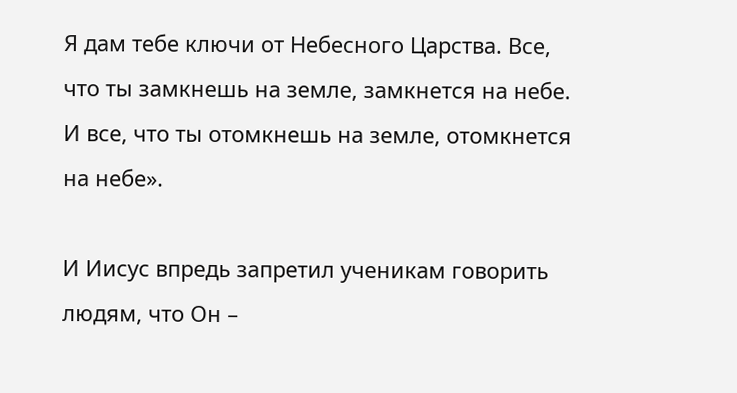Я дам тебе ключи от Небесного Царства. Все, что ты замкнешь на земле, замкнется на небе. И все, что ты отомкнешь на земле, отомкнется на небе».

И Иисус впредь запретил ученикам говорить людям, что Он –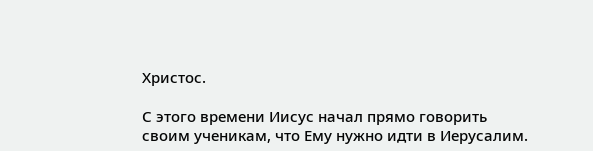Христос.

С этого времени Иисус начал прямо говорить своим ученикам, что Ему нужно идти в Иерусалим.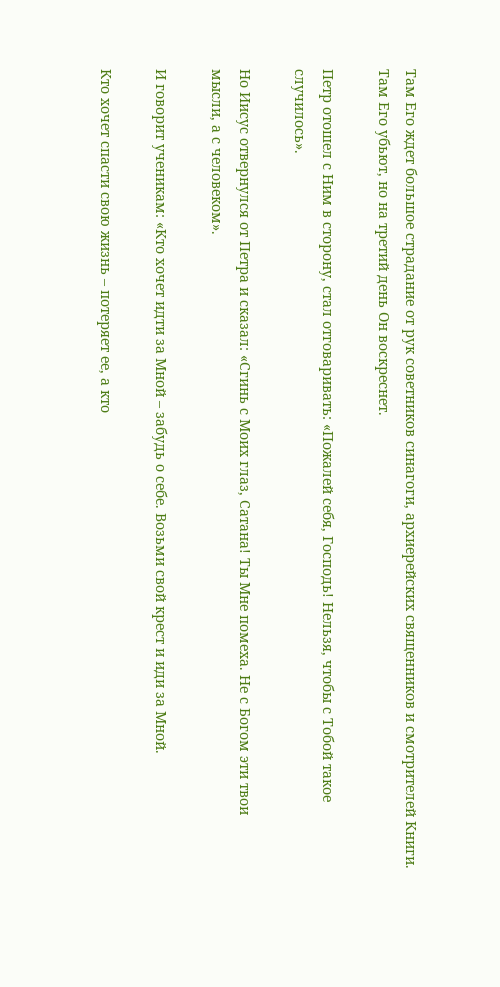Там Его ждет большое страдание от рук советников синагоги, архиерейских священников и смотрителей Книги. Там Его убьют, но на третий день Он воскреснет.

Петр отошел с Ним в сторону, стал отговаривать: «Пожалей себя, Господь! Нельзя, чтобы с Тобой такое случилось».

Но Иисус отвернулся от Петра и сказал: «Сгинь с Моих глаз, Сатана! Ты Мне помеха. Не с Богом эти твои мысли, а с человеком».

И говорит ученикам: «Кто хочет идти за Мной – забудь о себе. Возьми свой крест и иди за Мной.

Кто хочет спасти свою жизнь – потеряет ее, а кто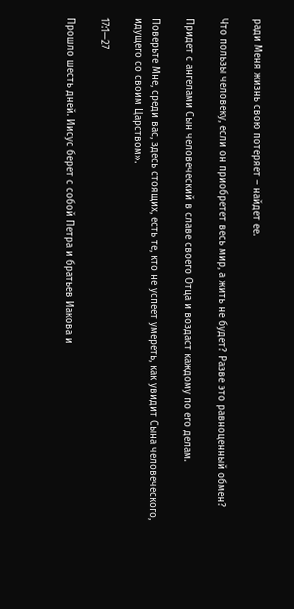ради Меня жизнь свою потеряет – найдет ее.

Что пользы человеку, если он приобретет весь мир, а жить не будет? Разве это равноценный обмен?

Придет с ангелами Сын человеческий в славе своего Отца и воздаст каждому по его делам.

Поверьте Мне, среди вас, здесь стоящих, есть те, кто не успеет умереть, как увидит Сына человеческого, идущего со своим Царством».

17:1—27

Прошло шесть дней. Иисус берет с собой Петра и братьев Иакова и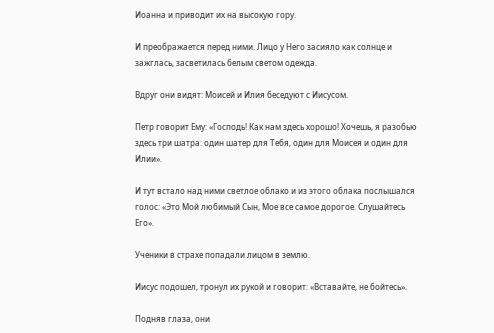Иоанна и приводит их на высокую гору.

И преображается перед ними. Лицо у Него засияло как солнце и зажглась, засветилась белым светом одежда.

Вдруг они видят: Моисей и Илия беседуют с Иисусом.

Петр говорит Ему: «Господь! Как нам здесь хорошо! Хочешь, я разобью здесь три шатра: один шатер для Тебя, один для Моисея и один для Илии».

И тут встало над ними светлое облако и из этого облака послышался голос: «Это Мой любимый Сын, Мое все самое дорогое. Слушайтесь Его».

Ученики в страхе попадали лицом в землю.

Иисус подошел, тронул их рукой и говорит: «Вставайте, не бойтесь».

Подняв глаза, они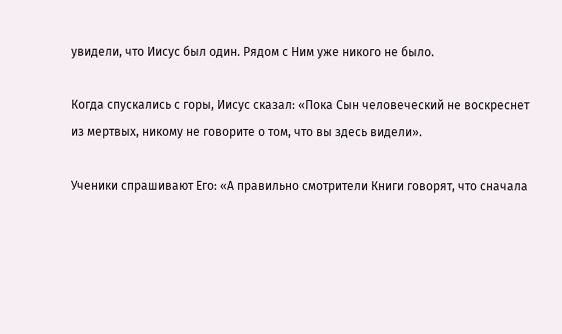увидели, что Иисус был один. Рядом с Ним уже никого не было.

Когда спускались с горы, Иисус сказал: «Пока Сын человеческий не воскреснет из мертвых, никому не говорите о том, что вы здесь видели».

Ученики спрашивают Его: «А правильно смотрители Книги говорят, что сначала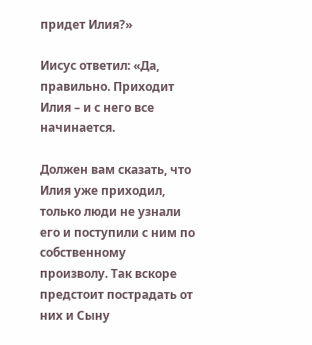придет Илия?»

Иисус ответил: «Да, правильно. Приходит Илия – и с него все начинается.

Должен вам сказать, что Илия уже приходил, только люди не узнали его и поступили с ним по собственному произволу. Так вскоре предстоит пострадать от них и Сыну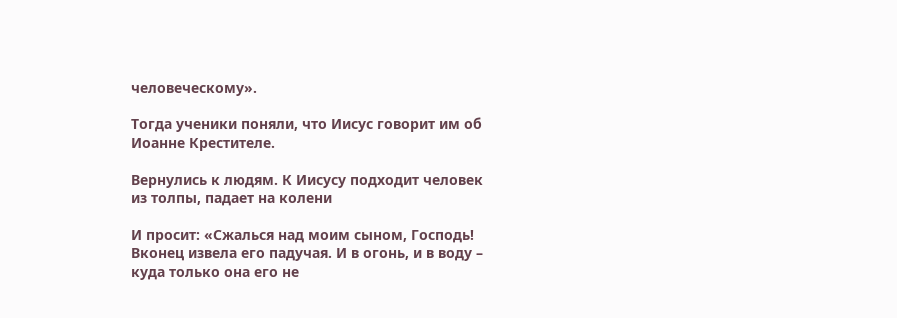человеческому».

Тогда ученики поняли, что Иисус говорит им об Иоанне Крестителе.

Вернулись к людям. К Иисусу подходит человек из толпы, падает на колени

И просит: «Сжалься над моим сыном, Господь! Вконец извела его падучая. И в огонь, и в воду – куда только она его не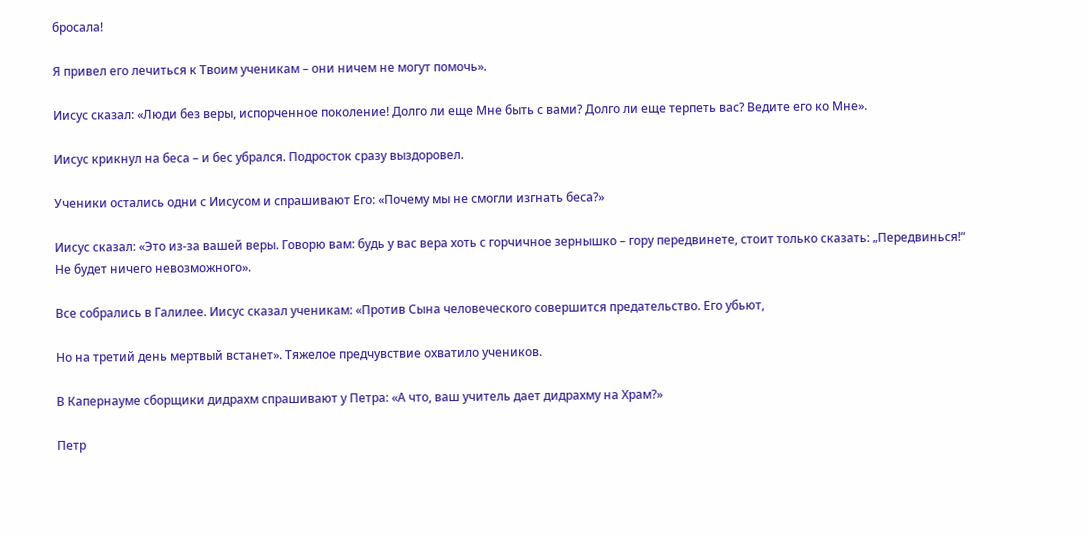бросала!

Я привел его лечиться к Твоим ученикам – они ничем не могут помочь».

Иисус сказал: «Люди без веры, испорченное поколение! Долго ли еще Мне быть с вами? Долго ли еще терпеть вас? Ведите его ко Мне».

Иисус крикнул на беса – и бес убрался. Подросток сразу выздоровел.

Ученики остались одни с Иисусом и спрашивают Его: «Почему мы не смогли изгнать беса?»

Иисус сказал: «Это из-за вашей веры. Говорю вам: будь у вас вера хоть с горчичное зернышко – гору передвинете, стоит только сказать: „Передвинься!“ Не будет ничего невозможного».

Все собрались в Галилее. Иисус сказал ученикам: «Против Сына человеческого совершится предательство. Его убьют,

Но на третий день мертвый встанет». Тяжелое предчувствие охватило учеников.

В Капернауме сборщики дидрахм спрашивают у Петра: «А что, ваш учитель дает дидрахму на Храм?»

Петр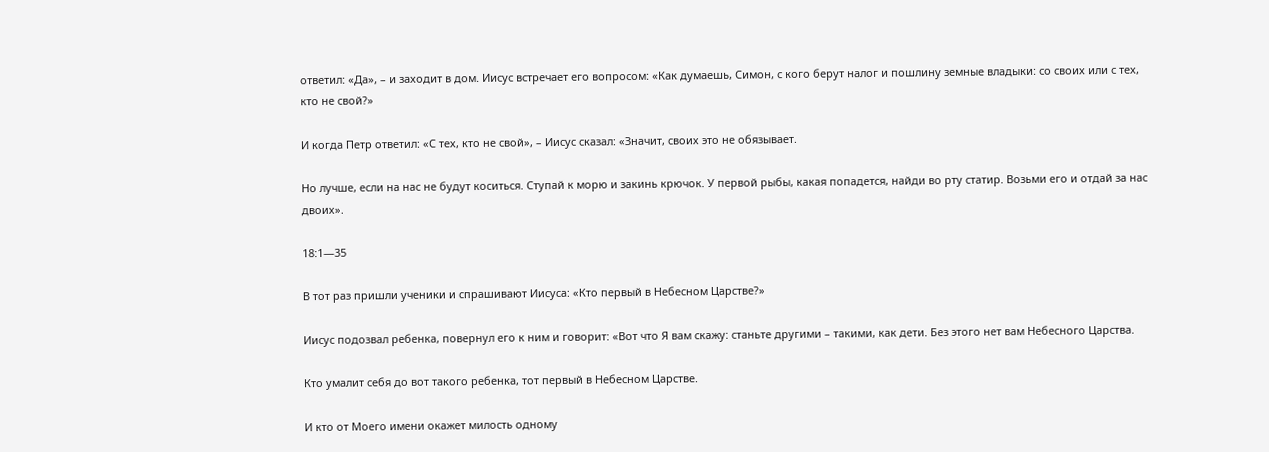ответил: «Да», – и заходит в дом. Иисус встречает его вопросом: «Как думаешь, Симон, с кого берут налог и пошлину земные владыки: со своих или с тех, кто не свой?»

И когда Петр ответил: «С тех, кто не свой», – Иисус сказал: «Значит, своих это не обязывает.

Но лучше, если на нас не будут коситься. Ступай к морю и закинь крючок. У первой рыбы, какая попадется, найди во рту статир. Возьми его и отдай за нас двоих».

18:1—35

В тот раз пришли ученики и спрашивают Иисуса: «Кто первый в Небесном Царстве?»

Иисус подозвал ребенка, повернул его к ним и говорит: «Вот что Я вам скажу: станьте другими – такими, как дети. Без этого нет вам Небесного Царства.

Кто умалит себя до вот такого ребенка, тот первый в Небесном Царстве.

И кто от Моего имени окажет милость одному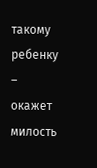такому ребенку – окажет милость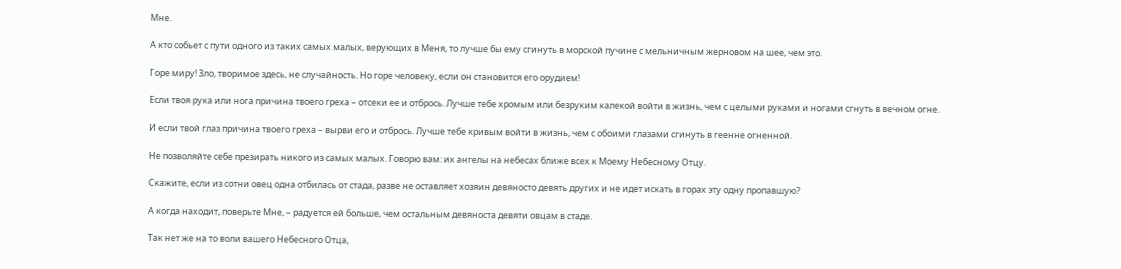Мне.

А кто собьет с пути одного из таких самых малых, верующих в Меня, то лучше бы ему сгинуть в морской пучине с мельничным жерновом на шее, чем это.

Горе миру! Зло, творимое здесь, не случайность. Но горе человеку, если он становится его орудием!

Если твоя рука или нога причина твоего греха – отсеки ее и отбрось. Лучше тебе хромым или безруким калекой войти в жизнь, чем с целыми руками и ногами сгнуть в вечном огне.

И если твой глаз причина твоего греха – вырви его и отбрось. Лучше тебе кривым войти в жизнь, чем с обоими глазами сгинуть в геенне огненной.

Не позволяйте себе презирать никого из самых малых. Говорю вам: их ангелы на небесах ближе всех к Моему Небесному Отцу.

Скажите, если из сотни овец одна отбилась от стада, разве не оставляет хозяин девяносто девять других и не идет искать в горах эту одну пропавшую?

А когда находит, поверьте Мне, – радуется ей больше, чем остальным девяноста девяти овцам в стаде.

Так нет же на то воли вашего Небесного Отца,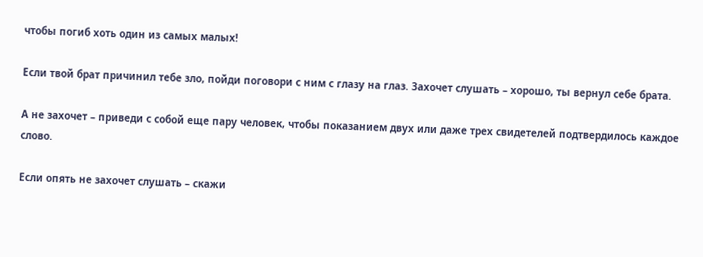чтобы погиб хоть один из самых малых!

Если твой брат причинил тебе зло, пойди поговори с ним с глазу на глаз. Захочет слушать – хорошо, ты вернул себе брата.

А не захочет – приведи с собой еще пару человек, чтобы показанием двух или даже трех свидетелей подтвердилось каждое слово.

Если опять не захочет слушать – скажи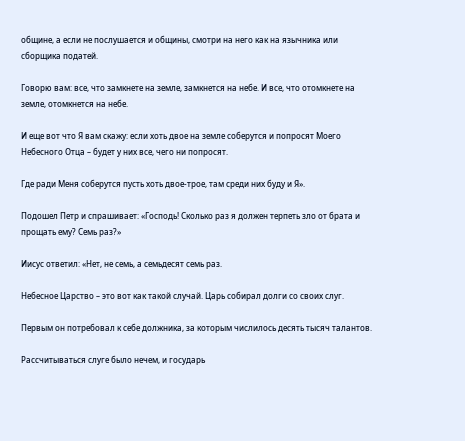общине, а если не послушается и общины, смотри на него как на язычника или сборщика податей.

Говорю вам: все, что замкнете на земле, замкнется на небе. И все, что отомкнете на земле, отомкнется на небе.

И еще вот что Я вам скажу: если хоть двое на земле соберутся и попросят Моего Небесного Отца – будет у них все, чего ни попросят.

Где ради Меня соберутся пусть хоть двое-трое, там среди них буду и Я».

Подошел Петр и спрашивает: «Господь! Сколько раз я должен терпеть зло от брата и прощать ему? Семь раз?»

Иисус ответил: «Нет, не семь, а семьдесят семь раз.

Небесное Царство – это вот как такой случай. Царь собирал долги со своих слуг.

Первым он потребовал к себе должника, за которым числилось десять тысяч талантов.

Рассчитываться слуге было нечем, и государь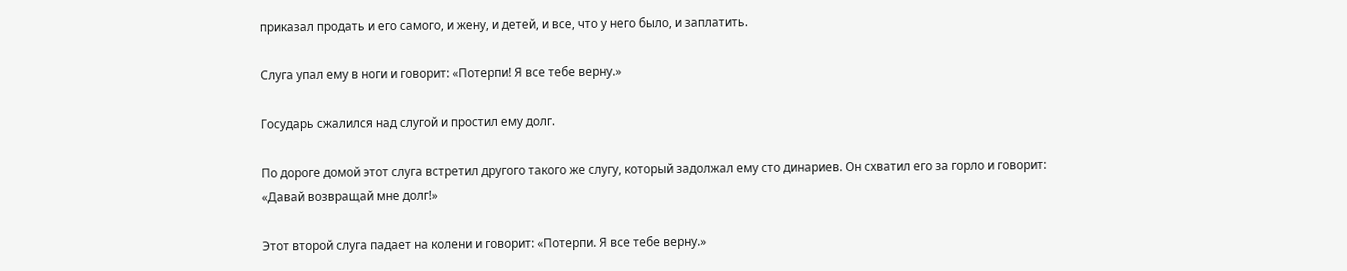приказал продать и его самого, и жену, и детей, и все, что у него было, и заплатить.

Слуга упал ему в ноги и говорит: «Потерпи! Я все тебе верну.»

Государь сжалился над слугой и простил ему долг.

По дороге домой этот слуга встретил другого такого же слугу, который задолжал ему сто динариев. Он схватил его за горло и говорит: «Давай возвращай мне долг!»

Этот второй слуга падает на колени и говорит: «Потерпи. Я все тебе верну.»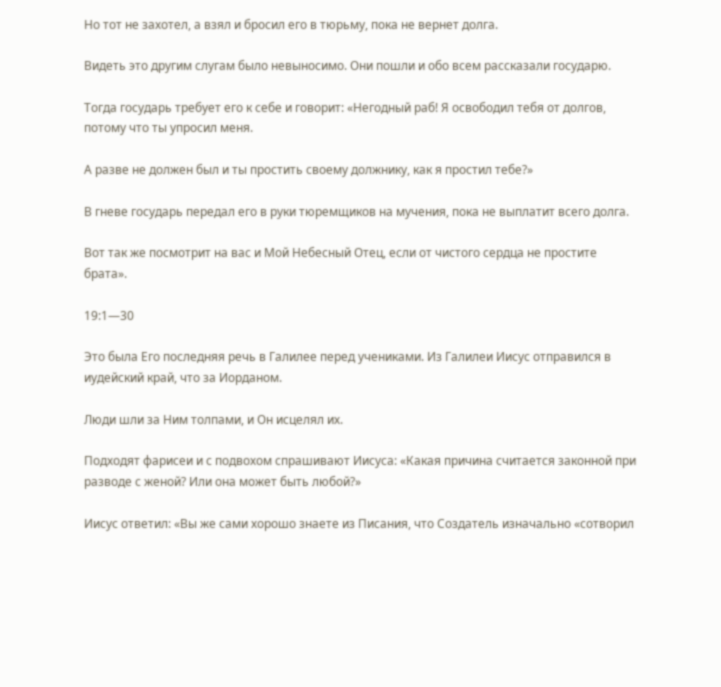Но тот не захотел, а взял и бросил его в тюрьму, пока не вернет долга.

Видеть это другим слугам было невыносимо. Они пошли и обо всем рассказали государю.

Тогда государь требует его к себе и говорит: «Негодный раб! Я освободил тебя от долгов, потому что ты упросил меня.

А разве не должен был и ты простить своему должнику, как я простил тебе?»

В гневе государь передал его в руки тюремщиков на мучения, пока не выплатит всего долга.

Вот так же посмотрит на вас и Мой Небесный Отец, если от чистого сердца не простите брата».

19:1—30

Это была Его последняя речь в Галилее перед учениками. Из Галилеи Иисус отправился в иудейский край, что за Иорданом.

Люди шли за Ним толпами, и Он исцелял их.

Подходят фарисеи и с подвохом спрашивают Иисуса: «Какая причина считается законной при разводе с женой? Или она может быть любой?»

Иисус ответил: «Вы же сами хорошо знаете из Писания, что Создатель изначально «сотворил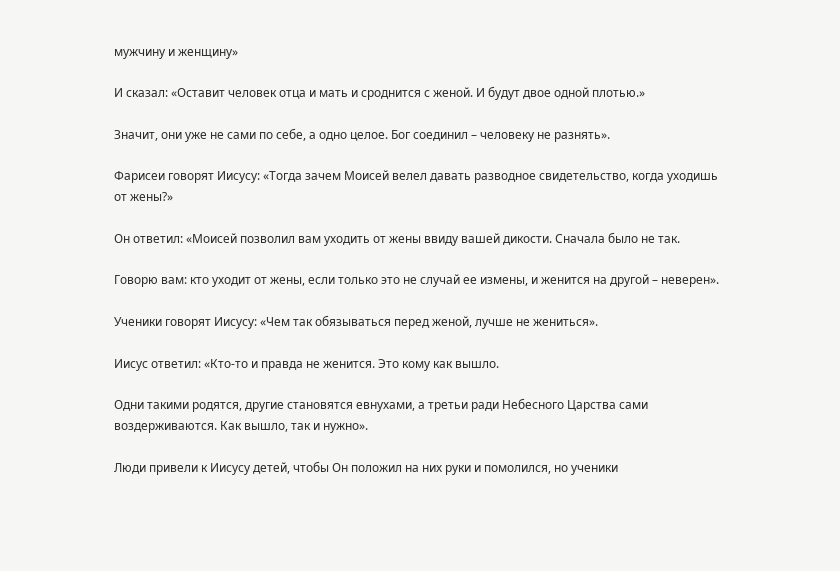мужчину и женщину»

И сказал: «Оставит человек отца и мать и сроднится с женой. И будут двое одной плотью.»

Значит, они уже не сами по себе, а одно целое. Бог соединил – человеку не разнять».

Фарисеи говорят Иисусу: «Тогда зачем Моисей велел давать разводное свидетельство, когда уходишь от жены?»

Он ответил: «Моисей позволил вам уходить от жены ввиду вашей дикости. Сначала было не так.

Говорю вам: кто уходит от жены, если только это не случай ее измены, и женится на другой – неверен».

Ученики говорят Иисусу: «Чем так обязываться перед женой, лучше не жениться».

Иисус ответил: «Кто-то и правда не женится. Это кому как вышло.

Одни такими родятся, другие становятся евнухами, а третьи ради Небесного Царства сами воздерживаются. Как вышло, так и нужно».

Люди привели к Иисусу детей, чтобы Он положил на них руки и помолился, но ученики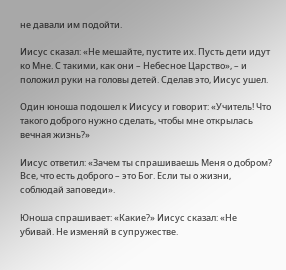не давали им подойти.

Иисус сказал: «Не мешайте, пустите их. Пусть дети идут ко Мне. С такими, как они – Небесное Царство», – и положил руки на головы детей. Сделав это, Иисус ушел.

Один юноша подошел к Иисусу и говорит: «Учитель! Что такого доброго нужно сделать, чтобы мне открылась вечная жизнь?»

Иисус ответил: «Зачем ты спрашиваешь Меня о добром? Все, что есть доброго – это Бог. Если ты о жизни, соблюдай заповеди».

Юноша спрашивает: «Какие?» Иисус сказал: «Не убивай. Не изменяй в супружестве.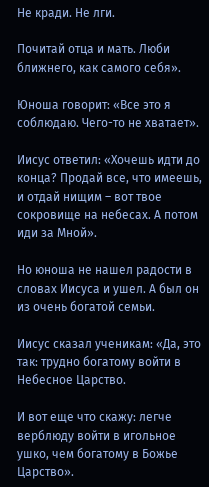Не кради. Не лги.

Почитай отца и мать. Люби ближнего, как самого себя».

Юноша говорит: «Все это я соблюдаю. Чего-то не хватает».

Иисус ответил: «Хочешь идти до конца? Продай все, что имеешь, и отдай нищим – вот твое сокровище на небесах. А потом иди за Мной».

Но юноша не нашел радости в словах Иисуса и ушел. А был он из очень богатой семьи.

Иисус сказал ученикам: «Да, это так: трудно богатому войти в Небесное Царство.

И вот еще что скажу: легче верблюду войти в игольное ушко, чем богатому в Божье Царство».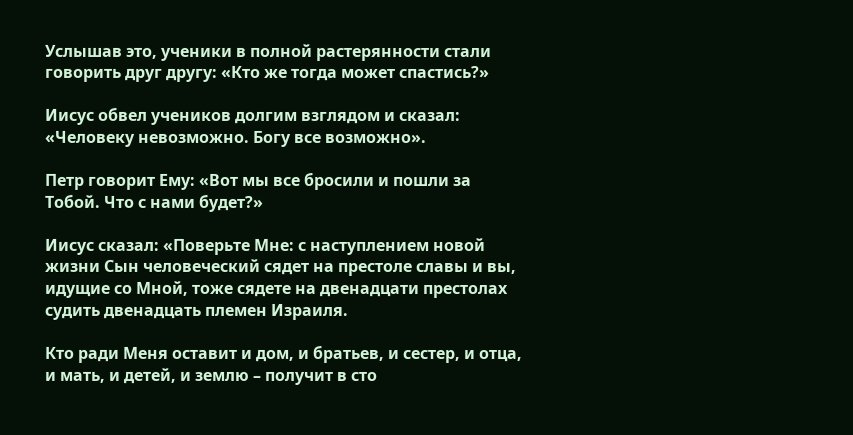Услышав это, ученики в полной растерянности стали говорить друг другу: «Кто же тогда может спастись?»

Иисус обвел учеников долгим взглядом и сказал: «Человеку невозможно. Богу все возможно».

Петр говорит Ему: «Вот мы все бросили и пошли за Тобой. Что с нами будет?»

Иисус сказал: «Поверьте Мне: с наступлением новой жизни Сын человеческий сядет на престоле славы и вы, идущие со Мной, тоже сядете на двенадцати престолах судить двенадцать племен Израиля.

Кто ради Меня оставит и дом, и братьев, и сестер, и отца, и мать, и детей, и землю – получит в сто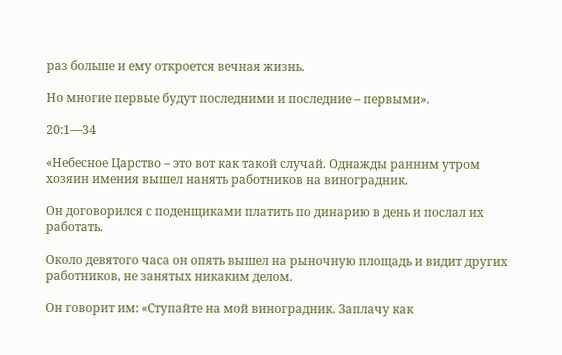раз больше и ему откроется вечная жизнь.

Но многие первые будут последними и последние – первыми».

20:1—34

«Небесное Царство – это вот как такой случай. Однажды ранним утром хозяин имения вышел нанять работников на виноградник.

Он договорился с поденщиками платить по динарию в день и послал их работать.

Около девятого часа он опять вышел на рыночную площадь и видит других работников, не занятых никаким делом.

Он говорит им: «Ступайте на мой виноградник. Заплачу как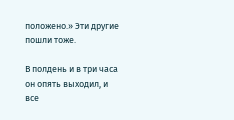положено.» Эти другие пошли тоже.

В полдень и в три часа он опять выходил, и все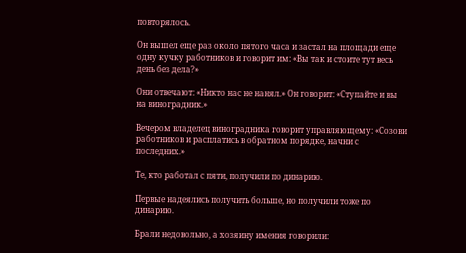повторялось.

Он вышел еще раз около пятого часа и застал на площади еще одну кучку работников и говорит им: «Вы так и стоите тут весь день без дела?»

Они отвечают: «Никто нас не нанял.» Он говорит: «Ступайте и вы на виноградник.»

Вечером владелец виноградника говорит управляющему: «Созови работников и расплатись в обратном порядке, начни с последних.»

Те, кто работал с пяти, получили по динарию.

Первые надеялись получить больше, но получили тоже по динарию.

Брали недовольно, а хозяину имения говорили: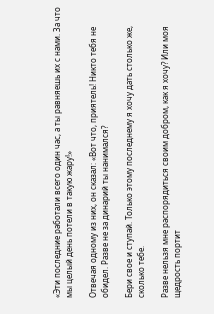«Эти последние работали всего один час, а ты равняешь их с нами. За что мы целый день потели в такую жару!»

Отвечая одному из них, он сказал: «Вот что, приятель! Никто тебя не обидел. Разве не за динарий ты нанимался?

Бери свое и ступай. Только этому последнему я хочу дать столько же, сколько тебе.

Разве нельзя мне распорядиться своим добром, как я хочу? Или моя щедрость портит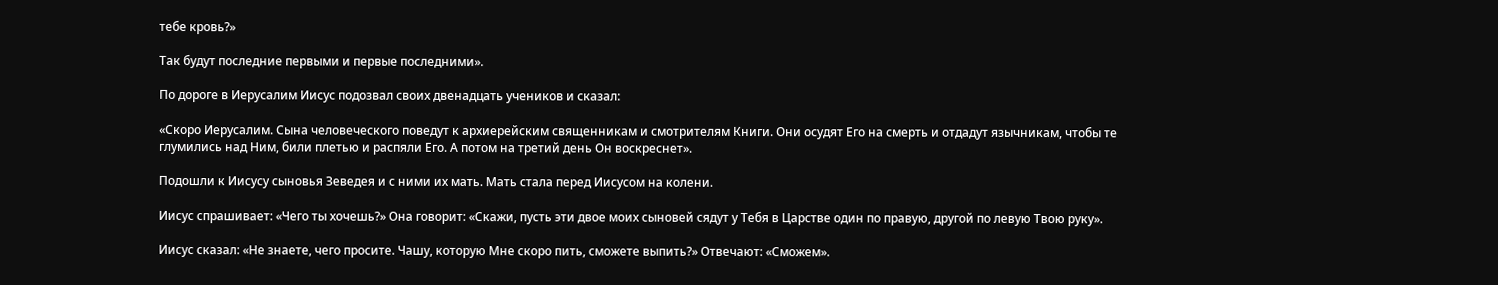тебе кровь?»

Так будут последние первыми и первые последними».

По дороге в Иерусалим Иисус подозвал своих двенадцать учеников и сказал:

«Скоро Иерусалим. Сына человеческого поведут к архиерейским священникам и смотрителям Книги. Они осудят Его на смерть и отдадут язычникам, чтобы те глумились над Ним, били плетью и распяли Его. А потом на третий день Он воскреснет».

Подошли к Иисусу сыновья Зеведея и с ними их мать. Мать стала перед Иисусом на колени.

Иисус спрашивает: «Чего ты хочешь?» Она говорит: «Скажи, пусть эти двое моих сыновей сядут у Тебя в Царстве один по правую, другой по левую Твою руку».

Иисус сказал: «Не знаете, чего просите. Чашу, которую Мне скоро пить, сможете выпить?» Отвечают: «Сможем».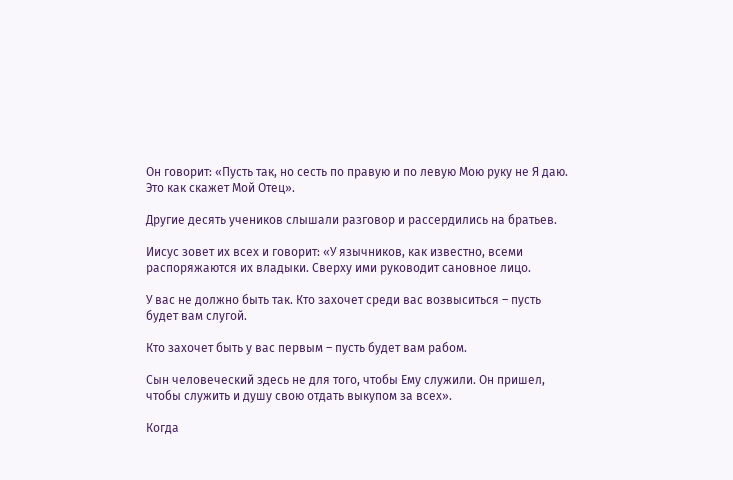Он говорит: «Пусть так, но сесть по правую и по левую Мою руку не Я даю. Это как скажет Мой Отец».

Другие десять учеников слышали разговор и рассердились на братьев.

Иисус зовет их всех и говорит: «У язычников, как известно, всеми распоряжаются их владыки. Сверху ими руководит сановное лицо.

У вас не должно быть так. Кто захочет среди вас возвыситься – пусть будет вам слугой.

Кто захочет быть у вас первым – пусть будет вам рабом.

Сын человеческий здесь не для того, чтобы Ему служили. Он пришел, чтобы служить и душу свою отдать выкупом за всех».

Когда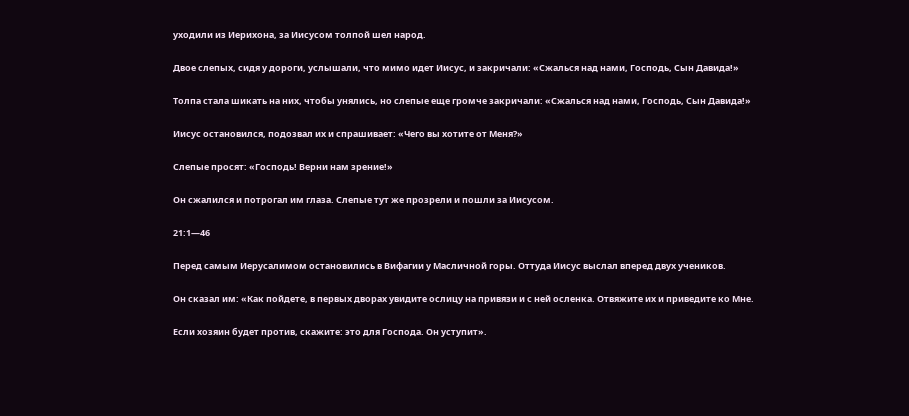уходили из Иерихона, за Иисусом толпой шел народ.

Двое слепых, сидя у дороги, услышали, что мимо идет Иисус, и закричали: «Сжалься над нами, Господь, Сын Давида!»

Толпа стала шикать на них, чтобы унялись, но слепые еще громче закричали: «Сжалься над нами, Господь, Сын Давида!»

Иисус остановился, подозвал их и спрашивает: «Чего вы хотите от Меня?»

Слепые просят: «Господь! Верни нам зрение!»

Он сжалился и потрогал им глаза. Слепые тут же прозрели и пошли за Иисусом.

21:1—46

Перед самым Иерусалимом остановились в Вифагии у Масличной горы. Оттуда Иисус выслал вперед двух учеников.

Он сказал им: «Как пойдете, в первых дворах увидите ослицу на привязи и с ней осленка. Отвяжите их и приведите ко Мне.

Если хозяин будет против, скажите: это для Господа. Он уступит».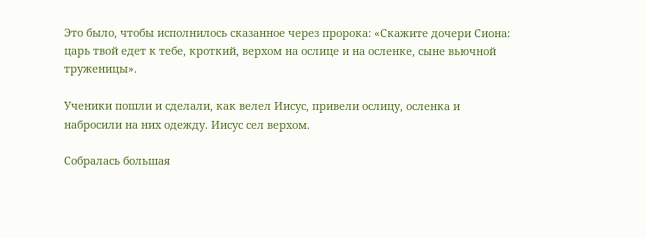Это было, чтобы исполнилось сказанное через пророка: «Скажите дочери Сиона: царь твой едет к тебе, кроткий, верхом на ослице и на осленке, сыне вьючной труженицы».

Ученики пошли и сделали, как велел Иисус, привели ослицу, осленка и набросили на них одежду. Иисус сел верхом.

Собралась большая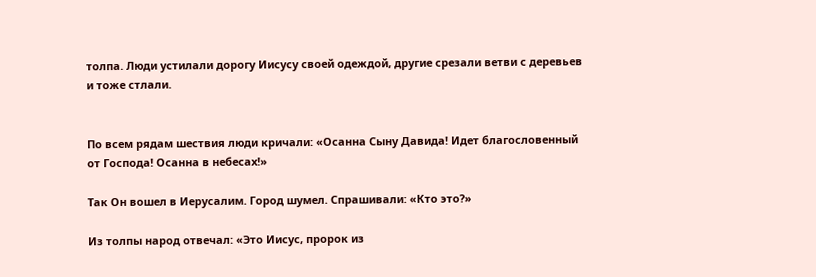толпа. Люди устилали дорогу Иисусу своей одеждой, другие срезали ветви с деревьев и тоже стлали.


По всем рядам шествия люди кричали: «Осанна Сыну Давида! Идет благословенный от Господа! Осанна в небесах!»

Так Он вошел в Иерусалим. Город шумел. Спрашивали: «Кто это?»

Из толпы народ отвечал: «Это Иисус, пророк из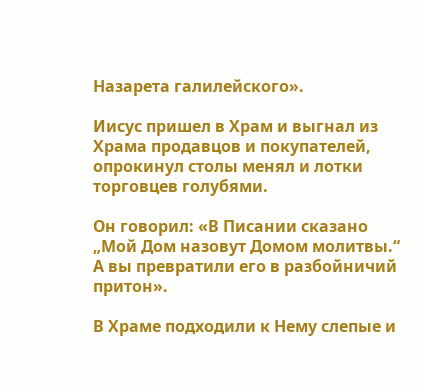Назарета галилейского».

Иисус пришел в Храм и выгнал из Храма продавцов и покупателей, опрокинул столы менял и лотки торговцев голубями.

Он говорил: «В Писании сказано „Мой Дом назовут Домом молитвы.“ А вы превратили его в разбойничий притон».

В Храме подходили к Нему слепые и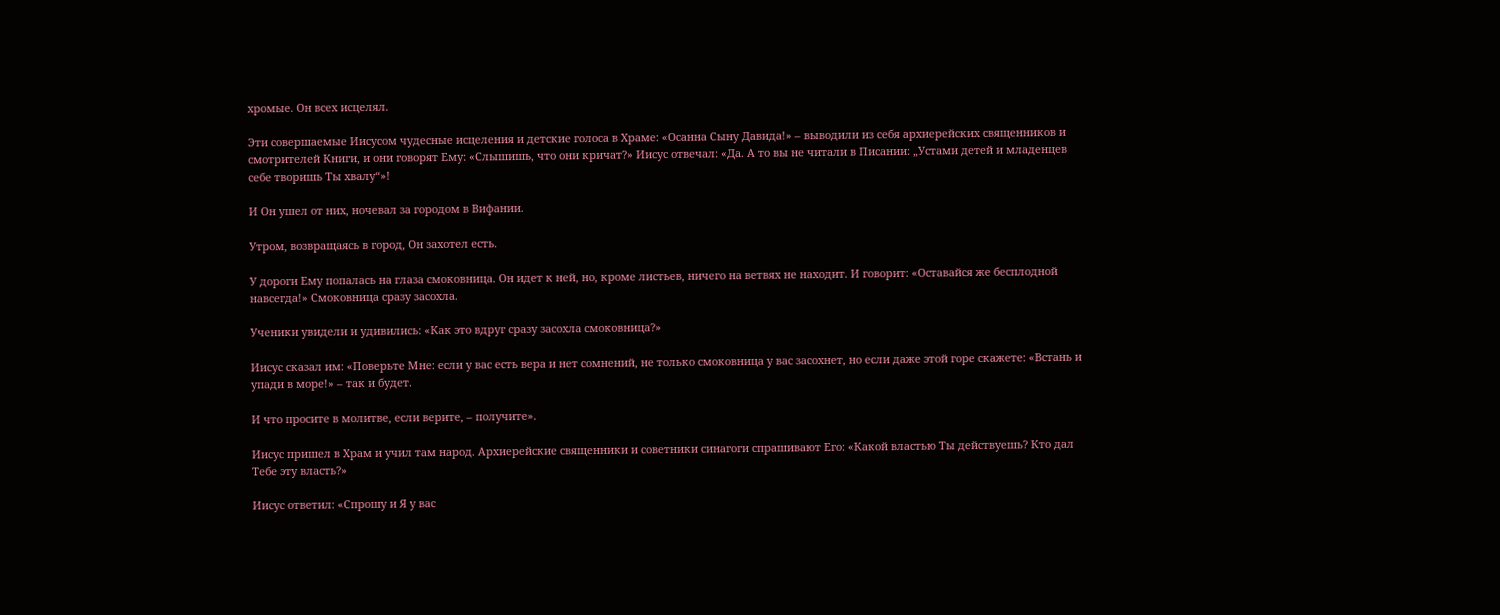хромые. Он всех исцелял.

Эти совершаемые Иисусом чудесные исцеления и детские голоса в Храме: «Осанна Сыну Давида!» – выводили из себя архиерейских священников и смотрителей Книги, и они говорят Ему: «Слышишь, что они кричат?» Иисус отвечал: «Да. А то вы не читали в Писании: „Устами детей и младенцев себе творишь Ты хвалу“»!

И Он ушел от них, ночевал за городом в Вифании.

Утром, возвращаясь в город, Он захотел есть.

У дороги Ему попалась на глаза смоковница. Он идет к ней, но, кроме листьев, ничего на ветвях не находит. И говорит: «Оставайся же бесплодной навсегда!» Смоковница сразу засохла.

Ученики увидели и удивились: «Как это вдруг сразу засохла смоковница?»

Иисус сказал им: «Поверьте Мне: если у вас есть вера и нет сомнений, не только смоковница у вас засохнет, но если даже этой горе скажете: «Встань и упади в море!» – так и будет.

И что просите в молитве, если верите, – получите».

Иисус пришел в Храм и учил там народ. Архиерейские священники и советники синагоги спрашивают Его: «Какой властью Ты действуешь? Кто дал Тебе эту власть?»

Иисус ответил: «Спрошу и Я у вас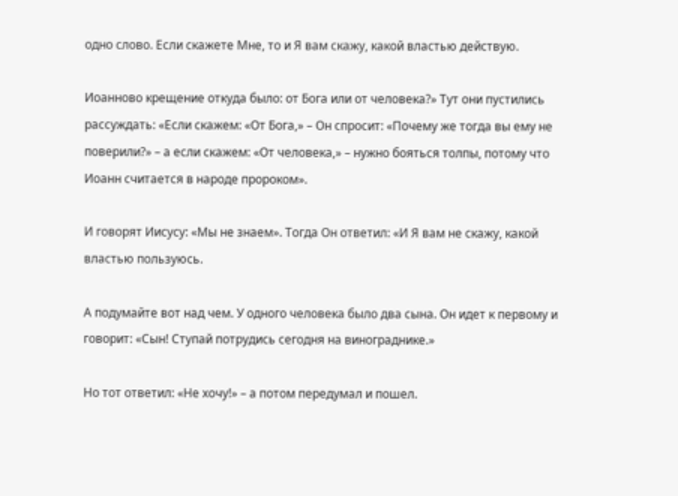одно слово. Если скажете Мне, то и Я вам скажу, какой властью действую.

Иоанново крещение откуда было: от Бога или от человека?» Тут они пустились рассуждать: «Если скажем: «От Бога,» – Он спросит: «Почему же тогда вы ему не поверили?» – а если скажем: «От человека,» – нужно бояться толпы, потому что Иоанн считается в народе пророком».

И говорят Иисусу: «Мы не знаем». Тогда Он ответил: «И Я вам не скажу, какой властью пользуюсь.

А подумайте вот над чем. У одного человека было два сына. Он идет к первому и говорит: «Сын! Ступай потрудись сегодня на винограднике.»

Но тот ответил: «Не хочу!» – а потом передумал и пошел.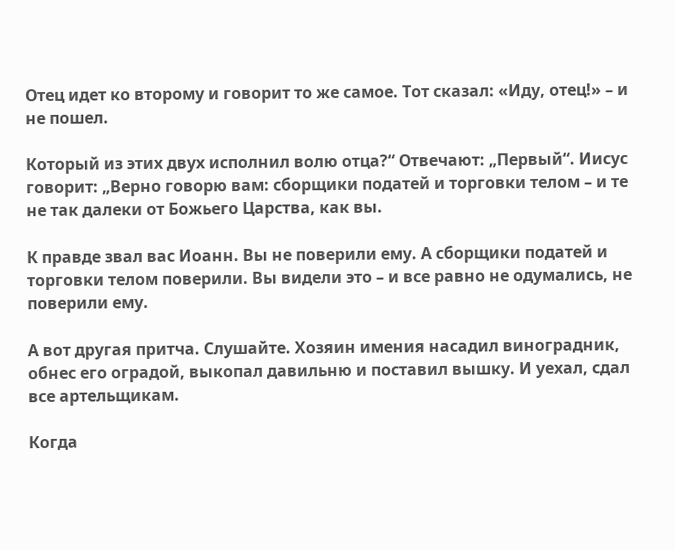Отец идет ко второму и говорит то же самое. Тот сказал: «Иду, отец!» – и не пошел.

Который из этих двух исполнил волю отца?“ Отвечают: „Первый“. Иисус говорит: „Верно говорю вам: сборщики податей и торговки телом – и те не так далеки от Божьего Царства, как вы.

К правде звал вас Иоанн. Вы не поверили ему. А сборщики податей и торговки телом поверили. Вы видели это – и все равно не одумались, не поверили ему.

А вот другая притча. Слушайте. Хозяин имения насадил виноградник, обнес его оградой, выкопал давильню и поставил вышку. И уехал, сдал все артельщикам.

Когда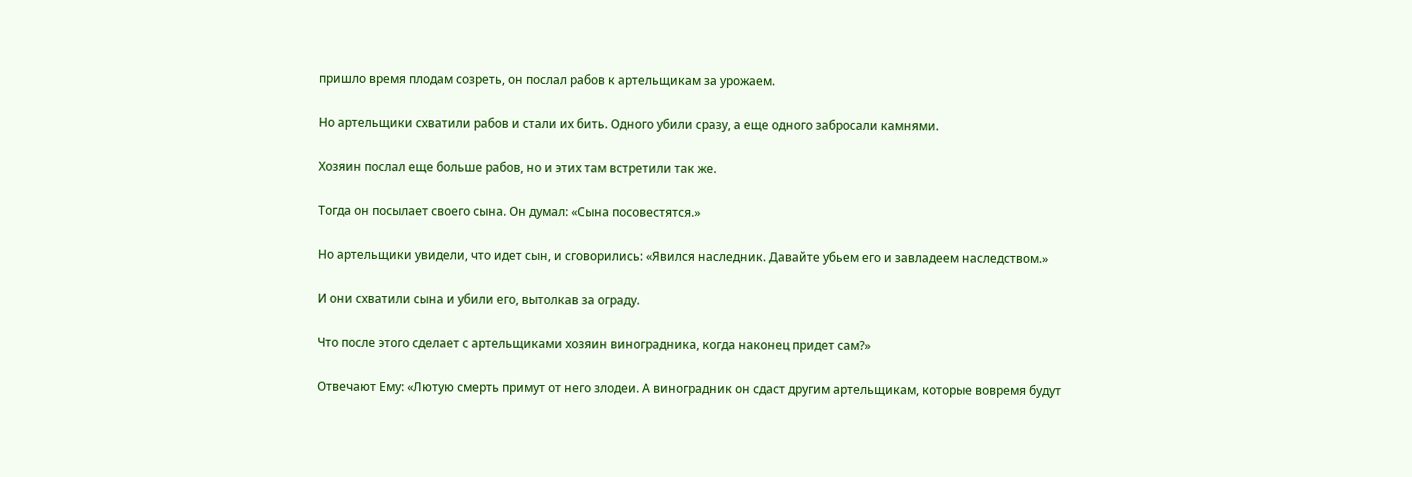пришло время плодам созреть, он послал рабов к артельщикам за урожаем.

Но артельщики схватили рабов и стали их бить. Одного убили сразу, а еще одного забросали камнями.

Хозяин послал еще больше рабов, но и этих там встретили так же.

Тогда он посылает своего сына. Он думал: «Сына посовестятся.»

Но артельщики увидели, что идет сын, и сговорились: «Явился наследник. Давайте убьем его и завладеем наследством.»

И они схватили сына и убили его, вытолкав за ограду.

Что после этого сделает с артельщиками хозяин виноградника, когда наконец придет сам?»

Отвечают Ему: «Лютую смерть примут от него злодеи. А виноградник он сдаст другим артельщикам, которые вовремя будут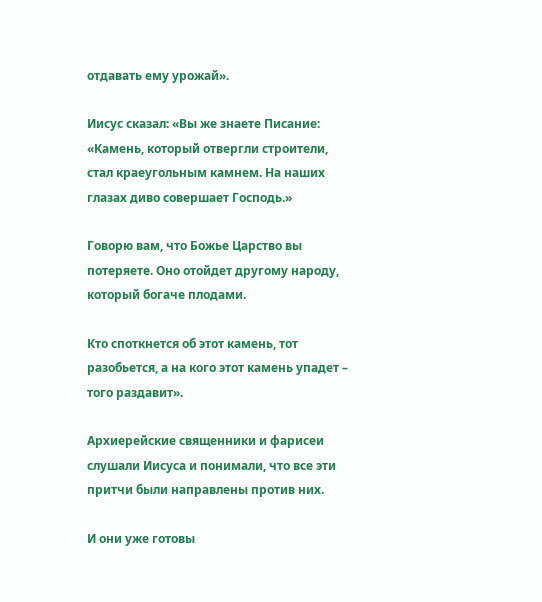отдавать ему урожай».

Иисус сказал: «Вы же знаете Писание: «Камень, который отвергли строители, стал краеугольным камнем. На наших глазах диво совершает Господь.»

Говорю вам, что Божье Царство вы потеряете. Оно отойдет другому народу, который богаче плодами.

Кто споткнется об этот камень, тот разобьется, а на кого этот камень упадет – того раздавит».

Архиерейские священники и фарисеи слушали Иисуса и понимали, что все эти притчи были направлены против них.

И они уже готовы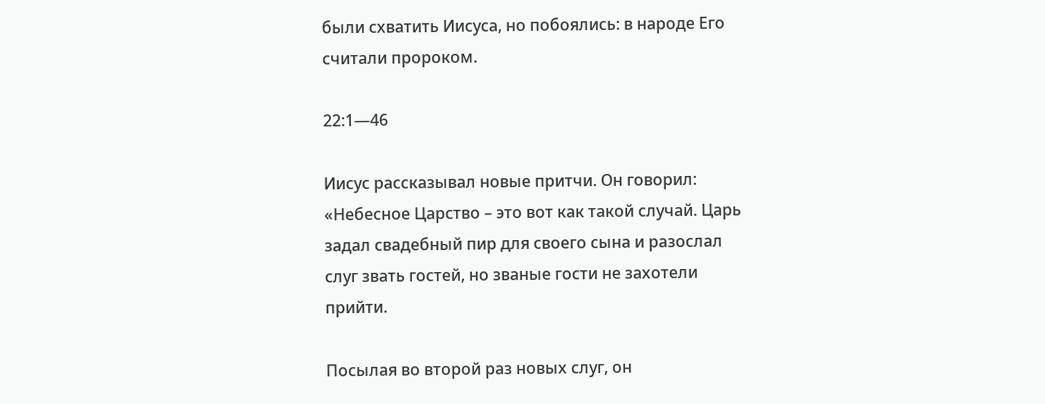были схватить Иисуса, но побоялись: в народе Его считали пророком.

22:1—46

Иисус рассказывал новые притчи. Он говорил: «Небесное Царство – это вот как такой случай. Царь задал свадебный пир для своего сына и разослал слуг звать гостей, но званые гости не захотели прийти.

Посылая во второй раз новых слуг, он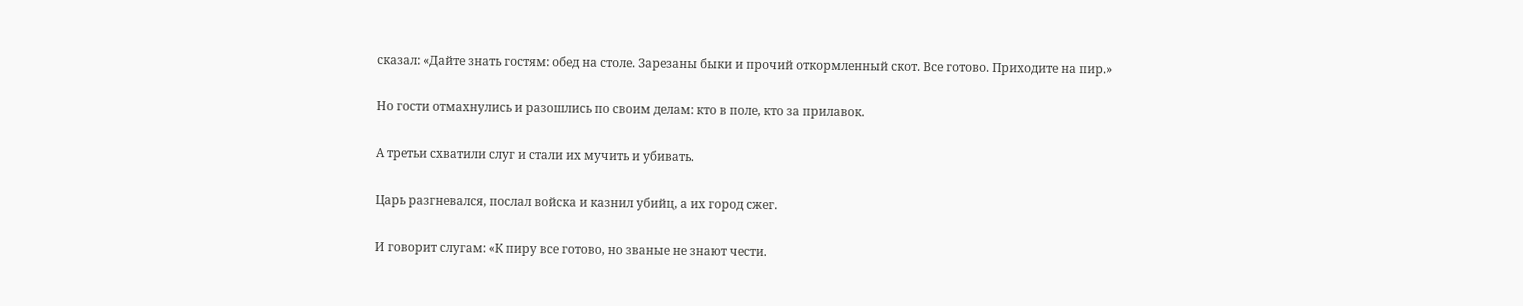сказал: «Дайте знать гостям: обед на столе. Зарезаны быки и прочий откормленный скот. Все готово. Приходите на пир.»

Но гости отмахнулись и разошлись по своим делам: кто в поле, кто за прилавок.

А третьи схватили слуг и стали их мучить и убивать.

Царь разгневался, послал войска и казнил убийц, а их город сжег.

И говорит слугам: «К пиру все готово, но званые не знают чести.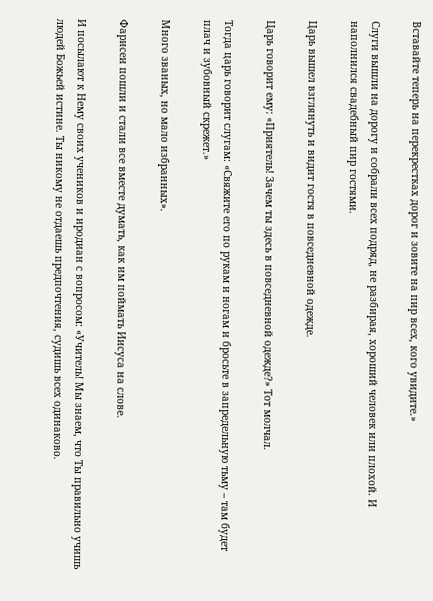Вставайте теперь на перекрестках дорог и зовите на пир всех, кого увидите.»

Слуги вышли на дорогу и собрали всех подряд, не разбирая, хороший человек или плохой. И наполнился свадебный пир гостями.

Царь вышел взглянуть и видит гостя в повседневной одежде.

Царь говорит ему: «Приятель! Зачем ты здесь в повседневной одежде?» Тот молчал.

Тогда царь говорит слугам: «Свяжите его по рукам и ногам и бросьте в запредельную тьму – там будет плач и зубовный скрежет.»

Много званых, но мало избранных».

Фарисеи пошли и стали все вместе думать, как им поймать Иисуса на слове.

И посылают к Нему своих учеников и иродиан с вопросом: «Учитель! Мы знаем, что Ты правильно учишь людей Божьей истине. Ты никому не отдаешь предпочтения, судишь всех одинаково.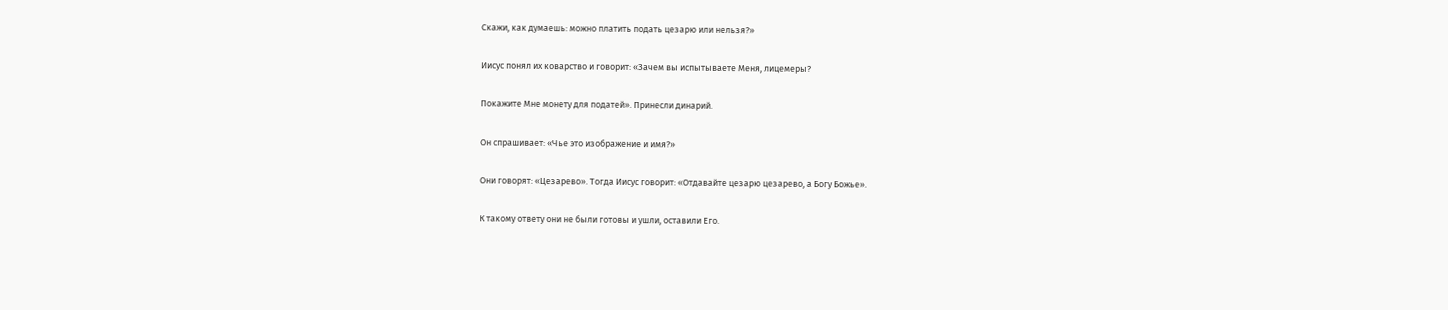Скажи, как думаешь: можно платить подать цезарю или нельзя?»

Иисус понял их коварство и говорит: «Зачем вы испытываете Меня, лицемеры?

Покажите Мне монету для податей». Принесли динарий.

Он спрашивает: «Чье это изображение и имя?»

Они говорят: «Цезарево». Тогда Иисус говорит: «Отдавайте цезарю цезарево, а Богу Божье».

К такому ответу они не были готовы и ушли, оставили Его.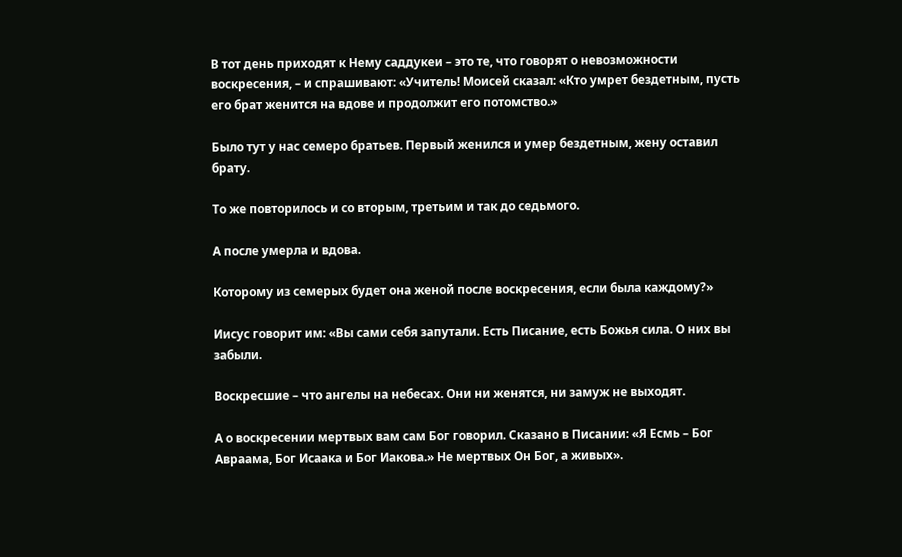В тот день приходят к Нему саддукеи – это те, что говорят о невозможности воскресения, – и спрашивают: «Учитель! Моисей сказал: «Кто умрет бездетным, пусть его брат женится на вдове и продолжит его потомство.»

Было тут у нас семеро братьев. Первый женился и умер бездетным, жену оставил брату.

То же повторилось и со вторым, третьим и так до седьмого.

А после умерла и вдова.

Которому из семерых будет она женой после воскресения, если была каждому?»

Иисус говорит им: «Вы сами себя запутали. Есть Писание, есть Божья сила. О них вы забыли.

Воскресшие – что ангелы на небесах. Они ни женятся, ни замуж не выходят.

А о воскресении мертвых вам сам Бог говорил. Сказано в Писании: «Я Есмь – Бог Авраама, Бог Исаака и Бог Иакова.» Не мертвых Он Бог, а живых».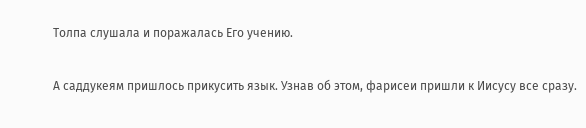Толпа слушала и поражалась Его учению.

А саддукеям пришлось прикусить язык. Узнав об этом, фарисеи пришли к Иисусу все сразу.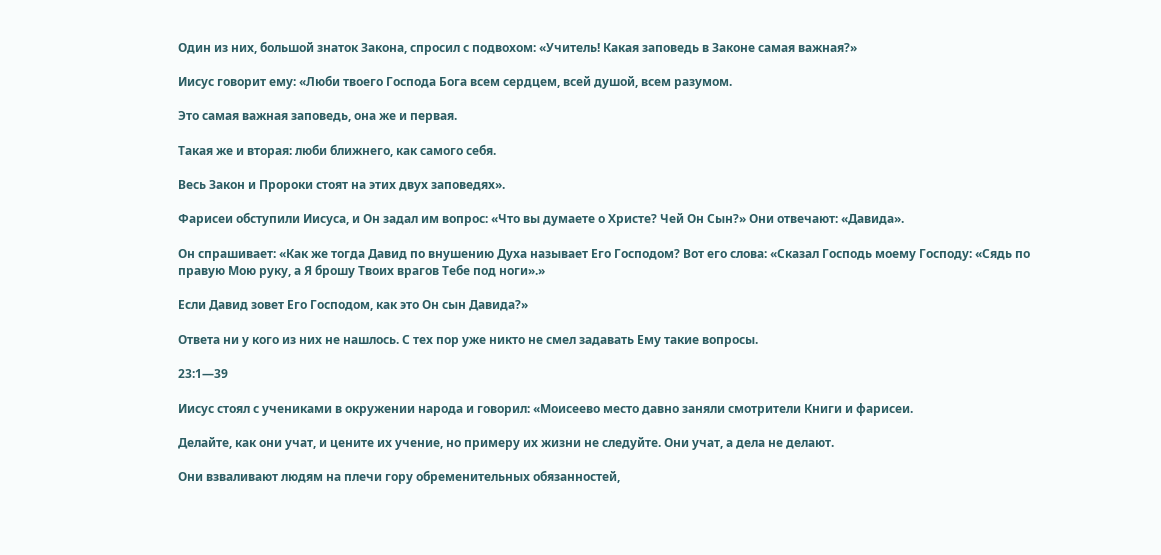Один из них, большой знаток Закона, спросил с подвохом: «Учитель! Какая заповедь в Законе самая важная?»

Иисус говорит ему: «Люби твоего Господа Бога всем сердцем, всей душой, всем разумом.

Это самая важная заповедь, она же и первая.

Такая же и вторая: люби ближнего, как самого себя.

Весь Закон и Пророки стоят на этих двух заповедях».

Фарисеи обступили Иисуса, и Он задал им вопрос: «Что вы думаете о Христе? Чей Он Сын?» Они отвечают: «Давида».

Он спрашивает: «Как же тогда Давид по внушению Духа называет Его Господом? Вот его слова: «Сказал Господь моему Господу: «Сядь по правую Мою руку, а Я брошу Твоих врагов Тебе под ноги».»

Если Давид зовет Его Господом, как это Он сын Давида?»

Ответа ни у кого из них не нашлось. С тех пор уже никто не смел задавать Ему такие вопросы.

23:1—39

Иисус стоял с учениками в окружении народа и говорил: «Моисеево место давно заняли смотрители Книги и фарисеи.

Делайте, как они учат, и цените их учение, но примеру их жизни не следуйте. Они учат, а дела не делают.

Они взваливают людям на плечи гору обременительных обязанностей,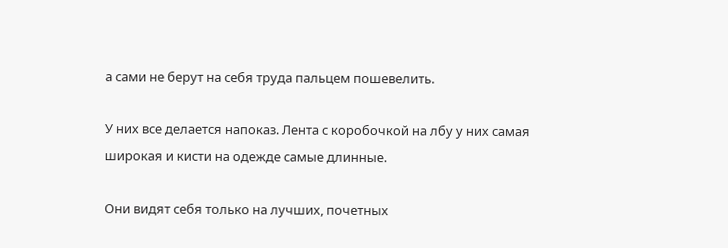а сами не берут на себя труда пальцем пошевелить.

У них все делается напоказ. Лента с коробочкой на лбу у них самая широкая и кисти на одежде самые длинные.

Они видят себя только на лучших, почетных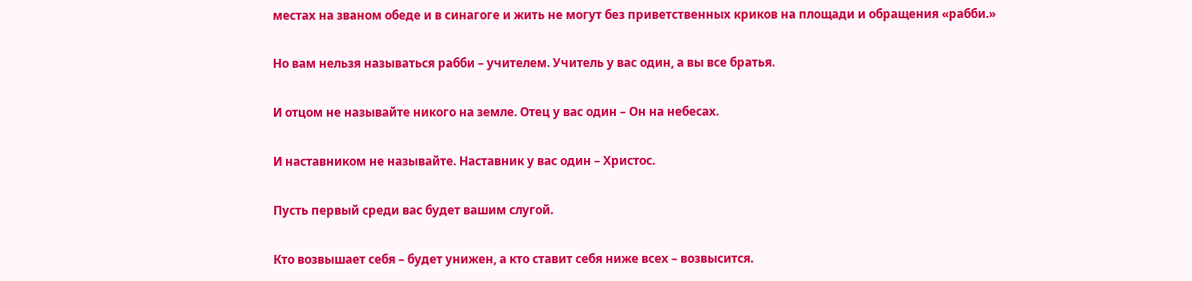местах на званом обеде и в синагоге и жить не могут без приветственных криков на площади и обращения «рабби.»

Но вам нельзя называться рабби – учителем. Учитель у вас один, а вы все братья.

И отцом не называйте никого на земле. Отец у вас один – Он на небесах.

И наставником не называйте. Наставник у вас один – Христос.

Пусть первый среди вас будет вашим слугой.

Кто возвышает себя – будет унижен, а кто ставит себя ниже всех – возвысится.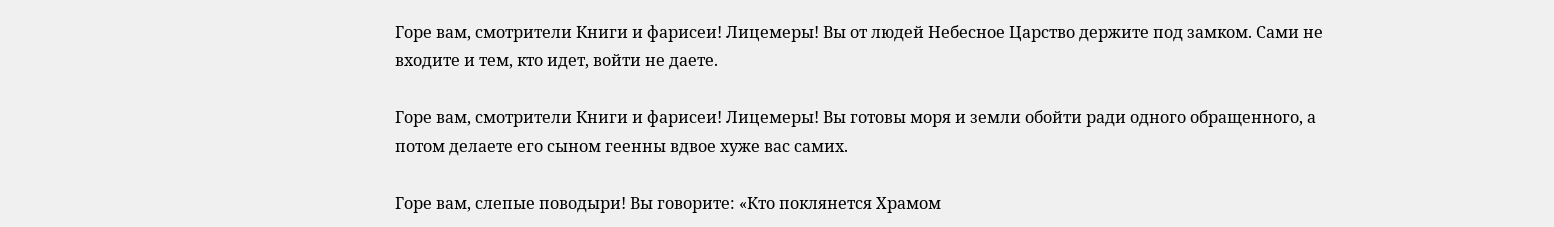Горе вам, смотрители Книги и фарисеи! Лицемеры! Вы от людей Небесное Царство держите под замком. Сами не входите и тем, кто идет, войти не даете.

Горе вам, смотрители Книги и фарисеи! Лицемеры! Вы готовы моря и земли обойти ради одного обращенного, а потом делаете его сыном геенны вдвое хуже вас самих.

Горе вам, слепые поводыри! Вы говорите: «Кто поклянется Храмом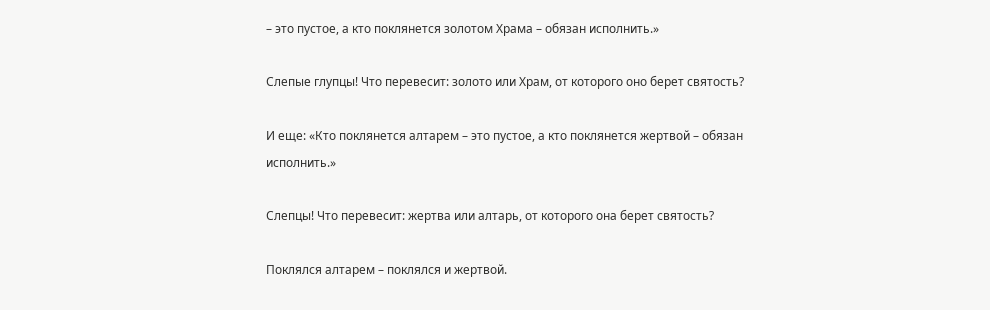– это пустое, а кто поклянется золотом Храма – обязан исполнить.»

Слепые глупцы! Что перевесит: золото или Храм, от которого оно берет святость?

И еще: «Кто поклянется алтарем – это пустое, а кто поклянется жертвой – обязан исполнить.»

Слепцы! Что перевесит: жертва или алтарь, от которого она берет святость?

Поклялся алтарем – поклялся и жертвой.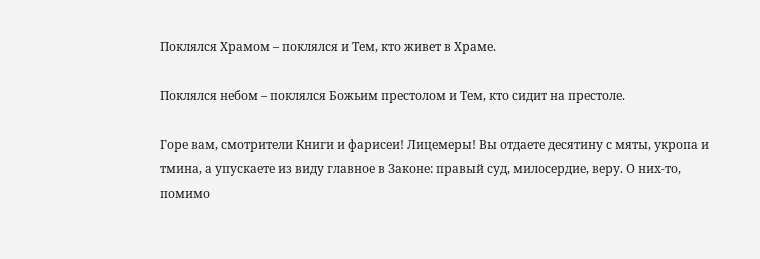Поклялся Храмом – поклялся и Тем, кто живет в Храме.

Поклялся небом – поклялся Божьим престолом и Тем, кто сидит на престоле.

Горе вам, смотрители Книги и фарисеи! Лицемеры! Вы отдаете десятину с мяты, укропа и тмина, а упускаете из виду главное в Законе: правый суд, милосердие, веру. О них-то, помимо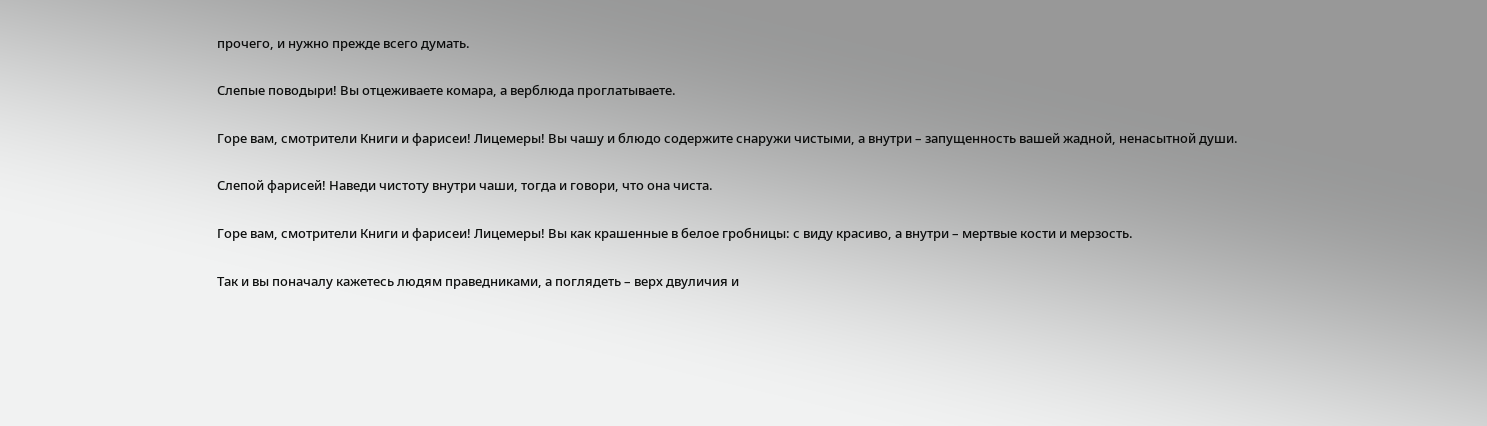прочего, и нужно прежде всего думать.

Слепые поводыри! Вы отцеживаете комара, а верблюда проглатываете.

Горе вам, смотрители Книги и фарисеи! Лицемеры! Вы чашу и блюдо содержите снаружи чистыми, а внутри – запущенность вашей жадной, ненасытной души.

Слепой фарисей! Наведи чистоту внутри чаши, тогда и говори, что она чиста.

Горе вам, смотрители Книги и фарисеи! Лицемеры! Вы как крашенные в белое гробницы: с виду красиво, а внутри – мертвые кости и мерзость.

Так и вы поначалу кажетесь людям праведниками, а поглядеть – верх двуличия и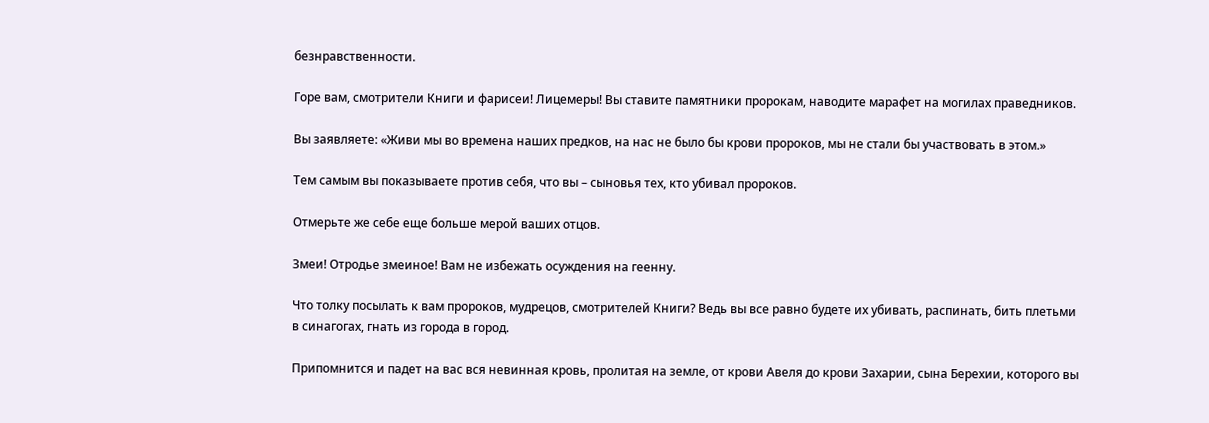безнравственности.

Горе вам, смотрители Книги и фарисеи! Лицемеры! Вы ставите памятники пророкам, наводите марафет на могилах праведников.

Вы заявляете: «Живи мы во времена наших предков, на нас не было бы крови пророков, мы не стали бы участвовать в этом.»

Тем самым вы показываете против себя, что вы – сыновья тех, кто убивал пророков.

Отмерьте же себе еще больше мерой ваших отцов.

Змеи! Отродье змеиное! Вам не избежать осуждения на геенну.

Что толку посылать к вам пророков, мудрецов, смотрителей Книги? Ведь вы все равно будете их убивать, распинать, бить плетьми в синагогах, гнать из города в город.

Припомнится и падет на вас вся невинная кровь, пролитая на земле, от крови Авеля до крови Захарии, сына Берехии, которого вы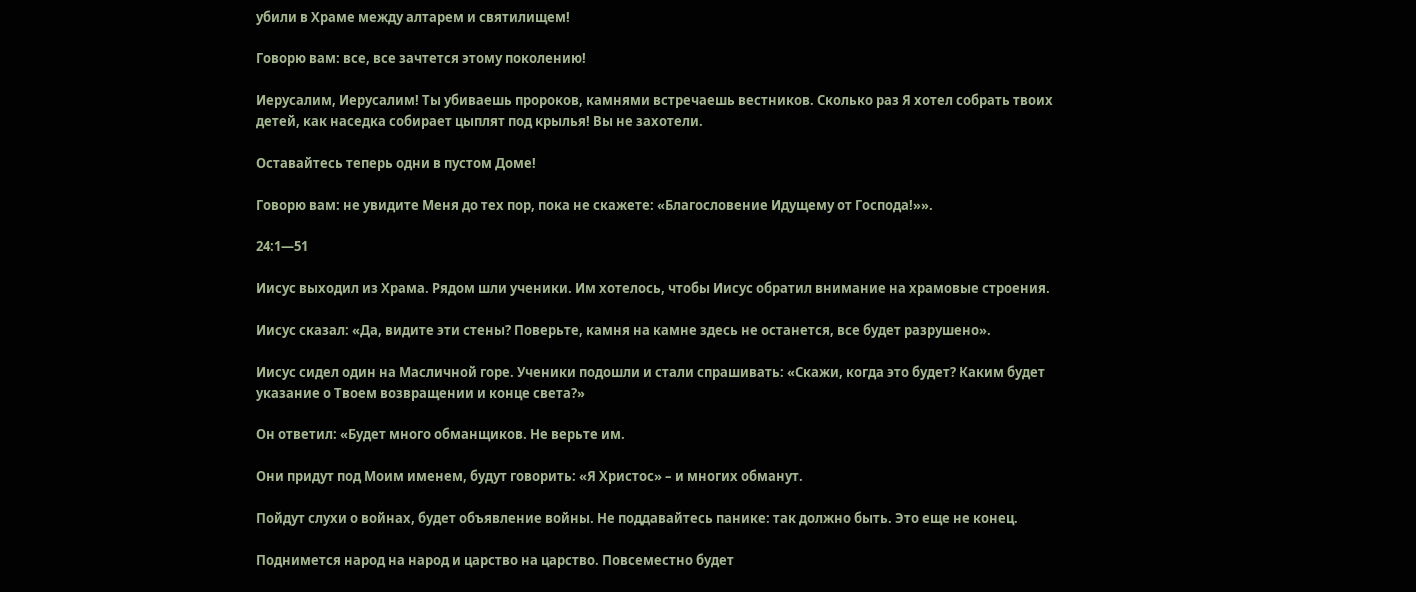убили в Храме между алтарем и святилищем!

Говорю вам: все, все зачтется этому поколению!

Иерусалим, Иерусалим! Ты убиваешь пророков, камнями встречаешь вестников. Сколько раз Я хотел собрать твоих детей, как наседка собирает цыплят под крылья! Вы не захотели.

Оставайтесь теперь одни в пустом Доме!

Говорю вам: не увидите Меня до тех пор, пока не скажете: «Благословение Идущему от Господа!»».

24:1—51

Иисус выходил из Храма. Рядом шли ученики. Им хотелось, чтобы Иисус обратил внимание на храмовые строения.

Иисус сказал: «Да, видите эти стены? Поверьте, камня на камне здесь не останется, все будет разрушено».

Иисус сидел один на Масличной горе. Ученики подошли и стали спрашивать: «Скажи, когда это будет? Каким будет указание о Твоем возвращении и конце света?»

Он ответил: «Будет много обманщиков. Не верьте им.

Они придут под Моим именем, будут говорить: «Я Христос» – и многих обманут.

Пойдут слухи о войнах, будет объявление войны. Не поддавайтесь панике: так должно быть. Это еще не конец.

Поднимется народ на народ и царство на царство. Повсеместно будет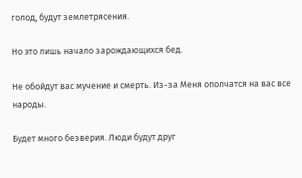голод, будут землетрясения.

Но это лишь начало зарождающихся бед.

Не обойдут вас мучение и смерть. Из-за Меня ополчатся на вас все народы.

Будет много безверия. Люди будут друг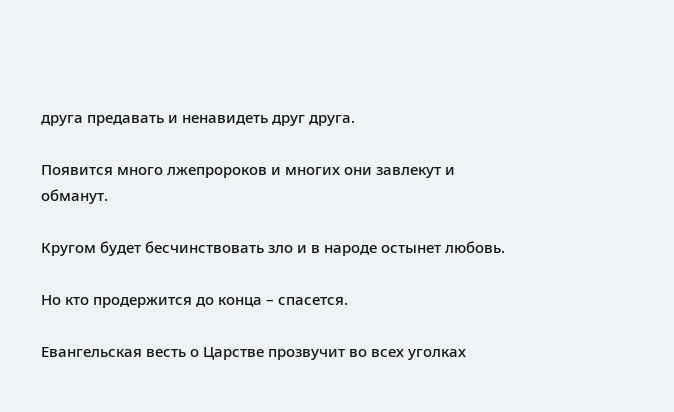друга предавать и ненавидеть друг друга.

Появится много лжепророков и многих они завлекут и обманут.

Кругом будет бесчинствовать зло и в народе остынет любовь.

Но кто продержится до конца – спасется.

Евангельская весть о Царстве прозвучит во всех уголках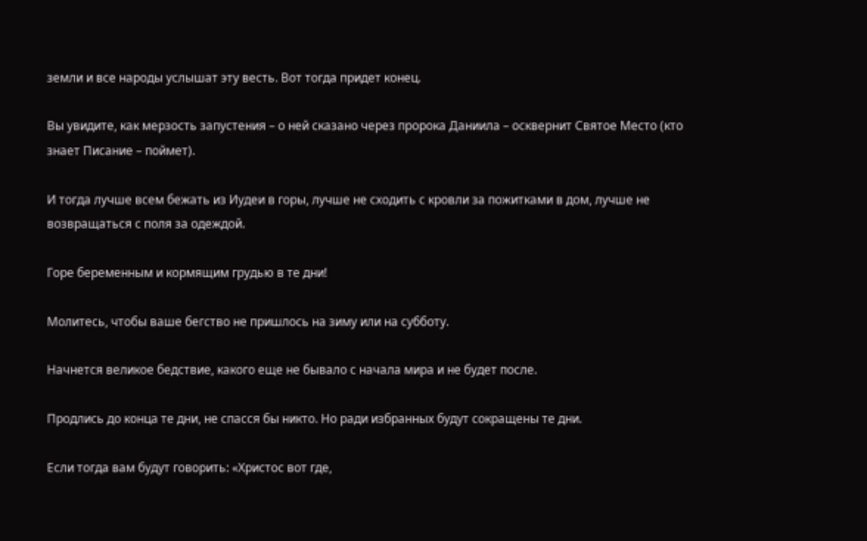земли и все народы услышат эту весть. Вот тогда придет конец.

Вы увидите, как мерзость запустения – о ней сказано через пророка Даниила – осквернит Святое Место (кто знает Писание – поймет).

И тогда лучше всем бежать из Иудеи в горы, лучше не сходить с кровли за пожитками в дом, лучше не возвращаться с поля за одеждой.

Горе беременным и кормящим грудью в те дни!

Молитесь, чтобы ваше бегство не пришлось на зиму или на субботу.

Начнется великое бедствие, какого еще не бывало с начала мира и не будет после.

Продлись до конца те дни, не спасся бы никто. Но ради избранных будут сокращены те дни.

Если тогда вам будут говорить: «Христос вот где,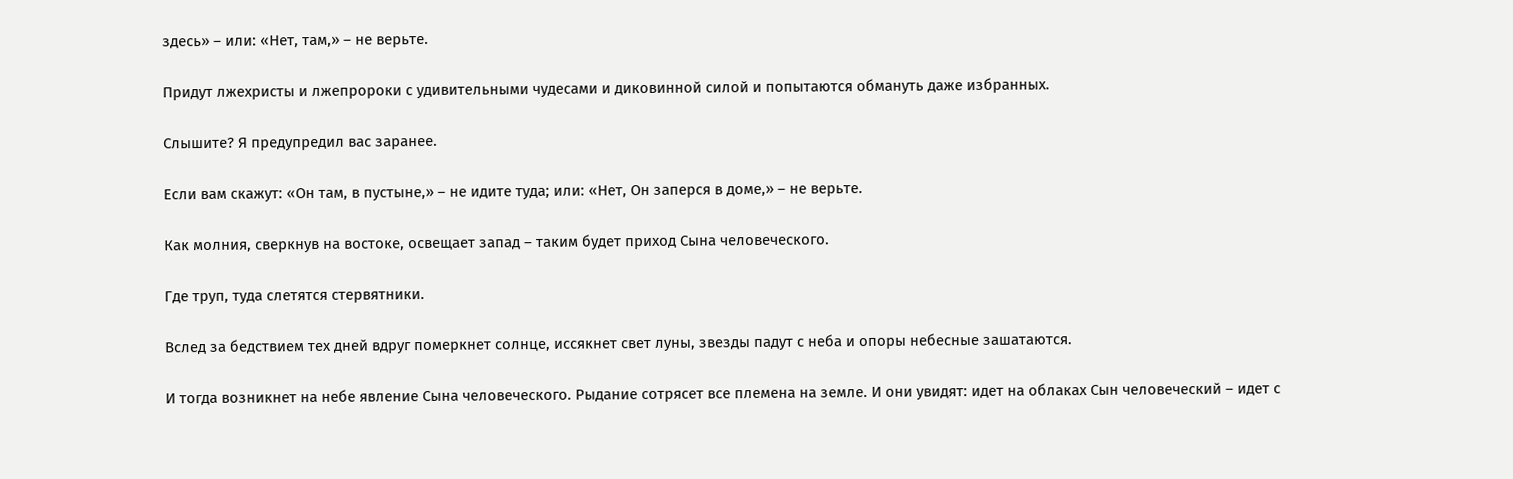здесь» – или: «Нет, там,» – не верьте.

Придут лжехристы и лжепророки с удивительными чудесами и диковинной силой и попытаются обмануть даже избранных.

Слышите? Я предупредил вас заранее.

Если вам скажут: «Он там, в пустыне,» – не идите туда; или: «Нет, Он заперся в доме,» – не верьте.

Как молния, сверкнув на востоке, освещает запад – таким будет приход Сына человеческого.

Где труп, туда слетятся стервятники.

Вслед за бедствием тех дней вдруг померкнет солнце, иссякнет свет луны, звезды падут с неба и опоры небесные зашатаются.

И тогда возникнет на небе явление Сына человеческого. Рыдание сотрясет все племена на земле. И они увидят: идет на облаках Сын человеческий – идет с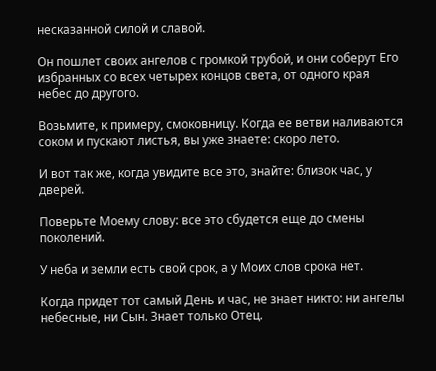несказанной силой и славой.

Он пошлет своих ангелов с громкой трубой, и они соберут Его избранных со всех четырех концов света, от одного края небес до другого.

Возьмите, к примеру, смоковницу. Когда ее ветви наливаются соком и пускают листья, вы уже знаете: скоро лето.

И вот так же, когда увидите все это, знайте: близок час, у дверей.

Поверьте Моему слову: все это сбудется еще до смены поколений.

У неба и земли есть свой срок, а у Моих слов срока нет.

Когда придет тот самый День и час, не знает никто: ни ангелы небесные, ни Сын. Знает только Отец.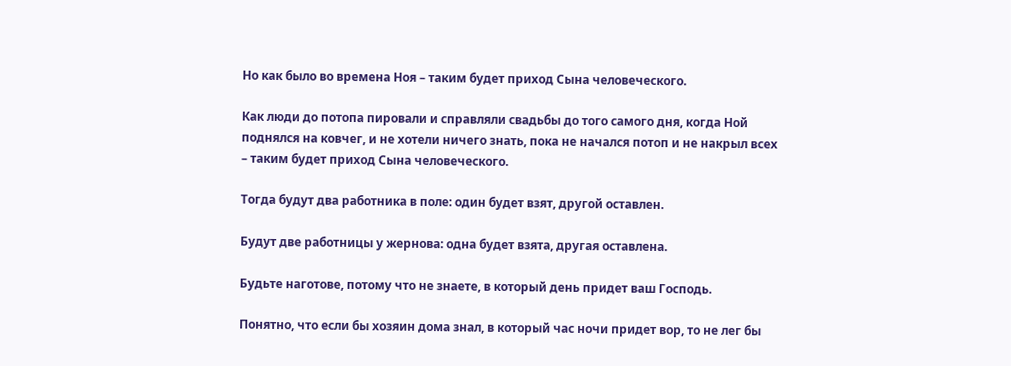Но как было во времена Ноя – таким будет приход Сына человеческого.

Как люди до потопа пировали и справляли свадьбы до того самого дня, когда Ной поднялся на ковчег, и не хотели ничего знать, пока не начался потоп и не накрыл всех – таким будет приход Сына человеческого.

Тогда будут два работника в поле: один будет взят, другой оставлен.

Будут две работницы у жернова: одна будет взята, другая оставлена.

Будьте наготове, потому что не знаете, в который день придет ваш Господь.

Понятно, что если бы хозяин дома знал, в который час ночи придет вор, то не лег бы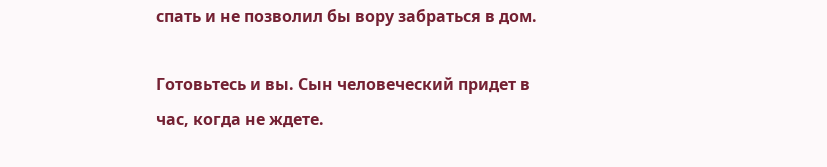спать и не позволил бы вору забраться в дом.

Готовьтесь и вы. Сын человеческий придет в час, когда не ждете.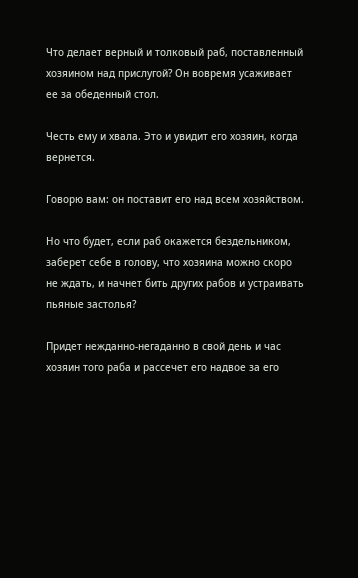Что делает верный и толковый раб, поставленный хозяином над прислугой? Он вовремя усаживает ее за обеденный стол.

Честь ему и хвала. Это и увидит его хозяин, когда вернется.

Говорю вам: он поставит его над всем хозяйством.

Но что будет, если раб окажется бездельником, заберет себе в голову, что хозяина можно скоро не ждать, и начнет бить других рабов и устраивать пьяные застолья?

Придет нежданно-негаданно в свой день и час хозяин того раба и рассечет его надвое за его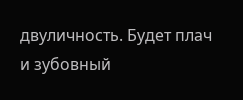двуличность. Будет плач и зубовный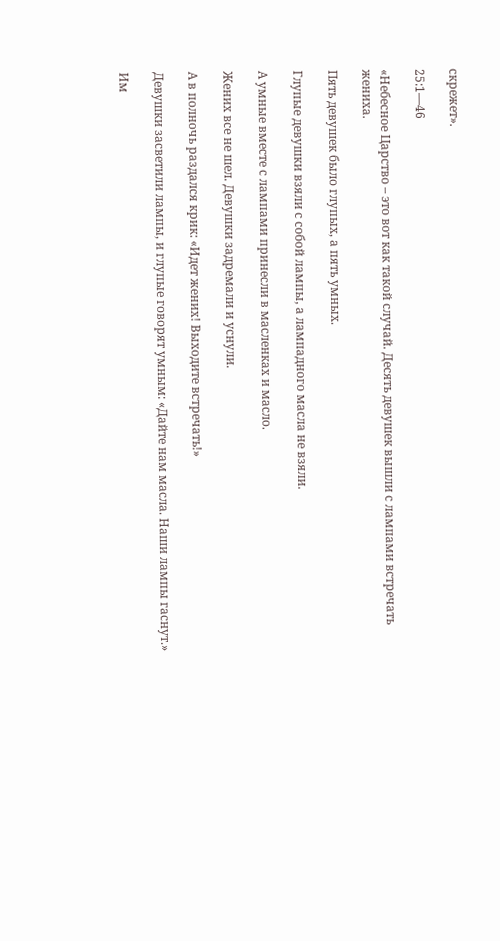скрежет».

25:1—46

«Небесное Царство – это вот как такой случай. Десять девушек вышли с лампами встречать жениха.

Пять девушек было глупых, а пять умных.

Глупые девушки взяли с собой лампы, а лампадного масла не взяли.

А умные вместе с лампами принесли в масленках и масло.

Жених все не шел. Девушки задремали и уснули.

А в полночь раздался крик: «Идет жених! Выходите встречать!»

Девушки засветили лампы, и глупые говорят умным: «Дайте нам масла. Наши лампы гаснут.»

Им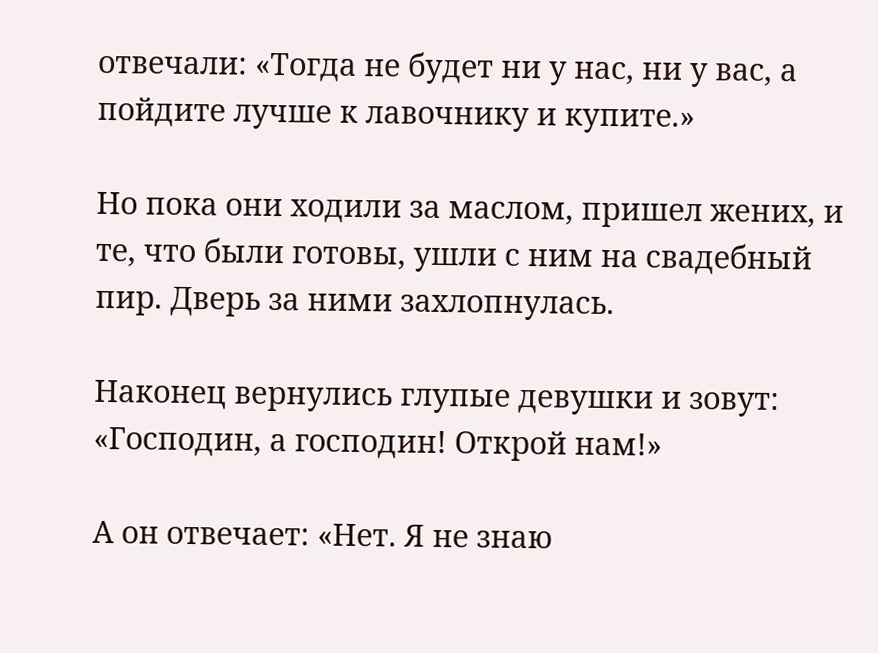отвечали: «Тогда не будет ни у нас, ни у вас, а пойдите лучше к лавочнику и купите.»

Но пока они ходили за маслом, пришел жених, и те, что были готовы, ушли с ним на свадебный пир. Дверь за ними захлопнулась.

Наконец вернулись глупые девушки и зовут: «Господин, а господин! Открой нам!»

А он отвечает: «Нет. Я не знаю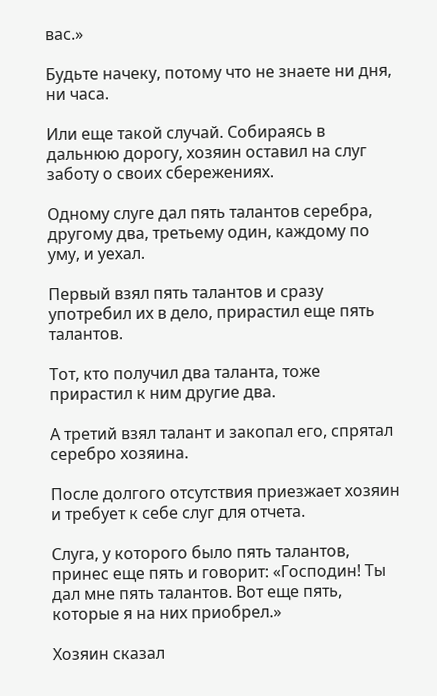вас.»

Будьте начеку, потому что не знаете ни дня, ни часа.

Или еще такой случай. Собираясь в дальнюю дорогу, хозяин оставил на слуг заботу о своих сбережениях.

Одному слуге дал пять талантов серебра, другому два, третьему один, каждому по уму, и уехал.

Первый взял пять талантов и сразу употребил их в дело, прирастил еще пять талантов.

Тот, кто получил два таланта, тоже прирастил к ним другие два.

А третий взял талант и закопал его, спрятал серебро хозяина.

После долгого отсутствия приезжает хозяин и требует к себе слуг для отчета.

Слуга, у которого было пять талантов, принес еще пять и говорит: «Господин! Ты дал мне пять талантов. Вот еще пять, которые я на них приобрел.»

Хозяин сказал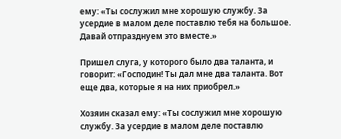ему: «Ты сослужил мне хорошую службу. За усердие в малом деле поставлю тебя на большое. Давай отпразднуем это вместе.»

Пришел слуга, у которого было два таланта, и говорит: «Господин! Ты дал мне два таланта. Вот еще два, которые я на них приобрел.»

Хозяин сказал ему: «Ты сослужил мне хорошую службу. За усердие в малом деле поставлю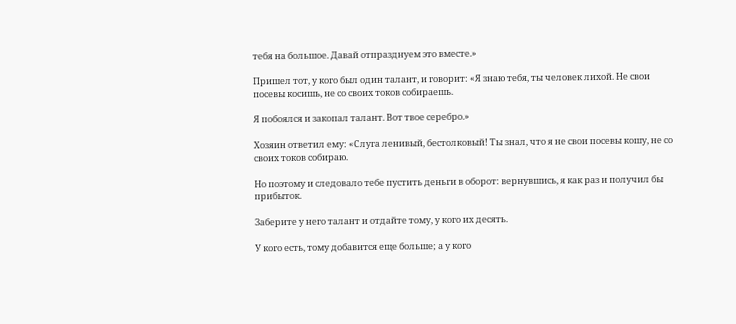тебя на большое. Давай отпразднуем это вместе.»

Пришел тот, у кого был один талант, и говорит: «Я знаю тебя, ты человек лихой. Не свои посевы косишь, не со своих токов собираешь.

Я побоялся и закопал талант. Вот твое серебро.»

Хозяин ответил ему: «Слуга ленивый, бестолковый! Ты знал, что я не свои посевы кошу, не со своих токов собираю.

Но поэтому и следовало тебе пустить деньги в оборот: вернувшись, я как раз и получил бы прибыток.

Заберите у него талант и отдайте тому, у кого их десять.

У кого есть, тому добавится еще больше; а у кого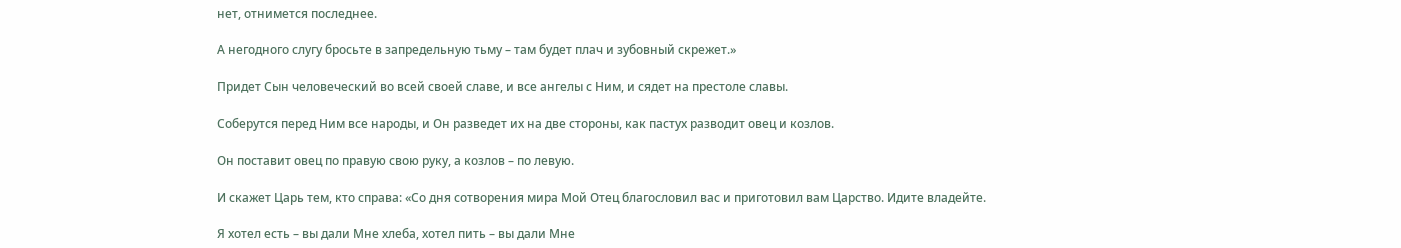нет, отнимется последнее.

А негодного слугу бросьте в запредельную тьму – там будет плач и зубовный скрежет.»

Придет Сын человеческий во всей своей славе, и все ангелы с Ним, и сядет на престоле славы.

Соберутся перед Ним все народы, и Он разведет их на две стороны, как пастух разводит овец и козлов.

Он поставит овец по правую свою руку, а козлов – по левую.

И скажет Царь тем, кто справа: «Со дня сотворения мира Мой Отец благословил вас и приготовил вам Царство. Идите владейте.

Я хотел есть – вы дали Мне хлеба, хотел пить – вы дали Мне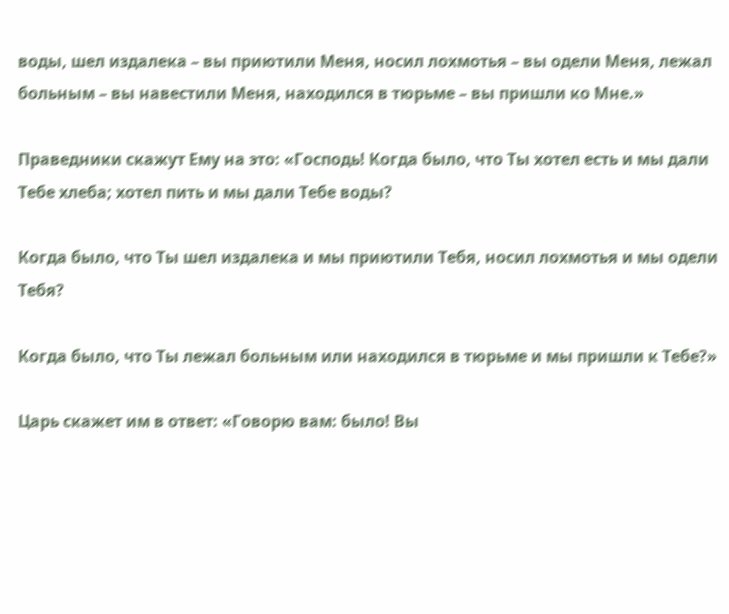воды, шел издалека – вы приютили Меня, носил лохмотья – вы одели Меня, лежал больным – вы навестили Меня, находился в тюрьме – вы пришли ко Мне.»

Праведники скажут Ему на это: «Господь! Когда было, что Ты хотел есть и мы дали Тебе хлеба; хотел пить и мы дали Тебе воды?

Когда было, что Ты шел издалека и мы приютили Тебя, носил лохмотья и мы одели Тебя?

Когда было, что Ты лежал больным или находился в тюрьме и мы пришли к Тебе?»

Царь скажет им в ответ: «Говорю вам: было! Вы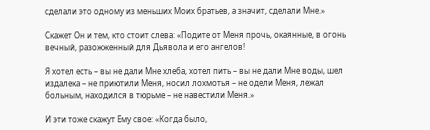сделали это одному из меньших Моих братьев, а значит, сделали Мне.»

Скажет Он и тем, кто стоит слева: «Подите от Меня прочь, окаянные, в огонь вечный, разожженный для Дьявола и его ангелов!

Я хотел есть – вы не дали Мне хлеба, хотел пить – вы не дали Мне воды, шел издалека – не приютили Меня, носил лохмотья – не одели Меня, лежал больным, находился в тюрьме – не навестили Меня.»

И эти тоже скажут Ему свое: «Когда было,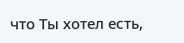что Ты хотел есть,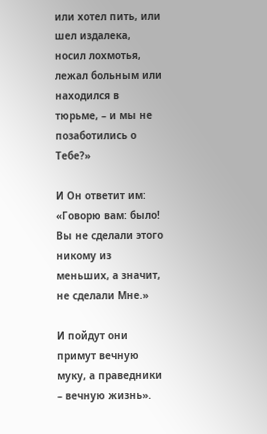или хотел пить, или шел издалека, носил лохмотья, лежал больным или находился в тюрьме, – и мы не позаботились о Тебе?»

И Он ответит им: «Говорю вам: было! Вы не сделали этого никому из меньших, а значит, не сделали Мне.»

И пойдут они примут вечную муку, а праведники – вечную жизнь».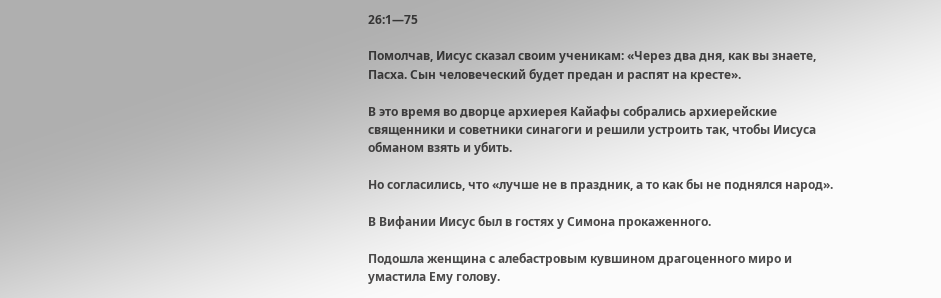26:1—75

Помолчав, Иисус сказал своим ученикам: «Через два дня, как вы знаете, Пасха. Сын человеческий будет предан и распят на кресте».

В это время во дворце архиерея Кайафы собрались архиерейские священники и советники синагоги и решили устроить так, чтобы Иисуса обманом взять и убить.

Но согласились, что «лучше не в праздник, а то как бы не поднялся народ».

В Вифании Иисус был в гостях у Симона прокаженного.

Подошла женщина с алебастровым кувшином драгоценного миро и умастила Ему голову.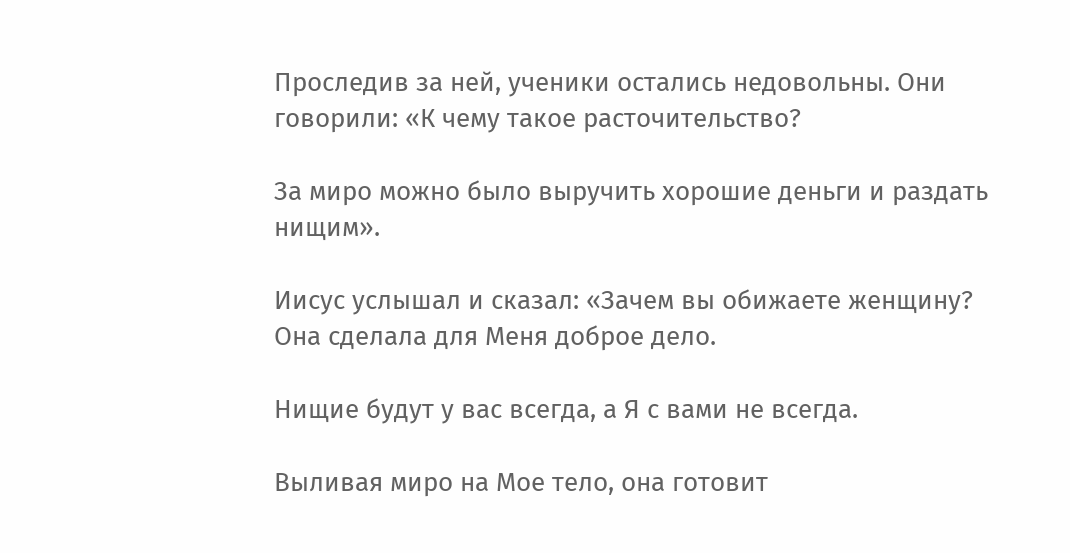Проследив за ней, ученики остались недовольны. Они говорили: «К чему такое расточительство?

За миро можно было выручить хорошие деньги и раздать нищим».

Иисус услышал и сказал: «Зачем вы обижаете женщину? Она сделала для Меня доброе дело.

Нищие будут у вас всегда, а Я с вами не всегда.

Выливая миро на Мое тело, она готовит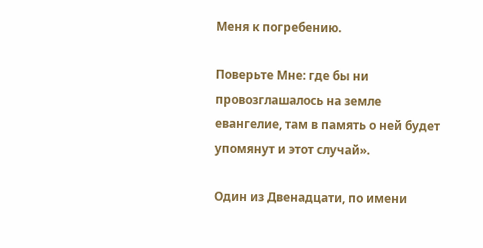Меня к погребению.

Поверьте Мне: где бы ни провозглашалось на земле евангелие, там в память о ней будет упомянут и этот случай».

Один из Двенадцати, по имени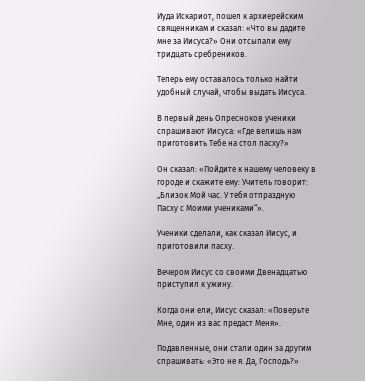Иуда Искариот, пошел к архиерейским священникам и сказал: «Что вы дадите мне за Иисуса?» Они отсыпали ему тридцать сребреников.

Теперь ему оставалось только найти удобный случай, чтобы выдать Иисуса.

В первый день Опресноков ученики спрашивают Иисуса: «Где велишь нам приготовить Тебе на стол пасху?»

Он сказал: «Пойдите к нашему человеку в городе и скажите ему: Учитель говорит: „Близок Мой час. У тебя отпраздную Пасху с Моими учениками“».

Ученики сделали, как сказал Иисус, и приготовили пасху.

Вечером Иисус со своими Двенадцатью приступил к ужину.

Когда они ели, Иисус сказал: «Поверьте Мне, один из вас предаст Меня».

Подавленные, они стали один за другим спрашивать: «Это не я. Да, Господь?»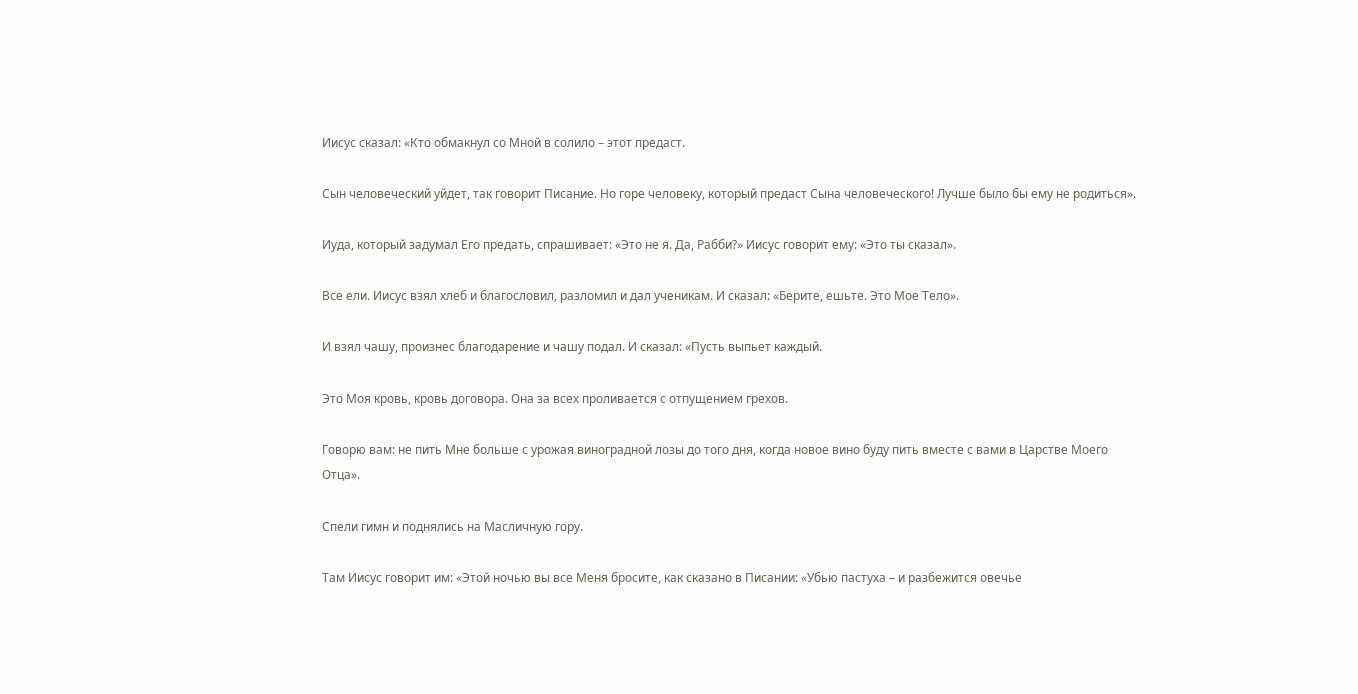Иисус сказал: «Кто обмакнул со Мной в солило – этот предаст.

Сын человеческий уйдет, так говорит Писание. Но горе человеку, который предаст Сына человеческого! Лучше было бы ему не родиться».

Иуда, который задумал Его предать, спрашивает: «Это не я. Да, Рабби?» Иисус говорит ему: «Это ты сказал».

Все ели. Иисус взял хлеб и благословил, разломил и дал ученикам. И сказал: «Берите, ешьте. Это Мое Тело».

И взял чашу, произнес благодарение и чашу подал. И сказал: «Пусть выпьет каждый.

Это Моя кровь, кровь договора. Она за всех проливается с отпущением грехов.

Говорю вам: не пить Мне больше с урожая виноградной лозы до того дня, когда новое вино буду пить вместе с вами в Царстве Моего Отца».

Спели гимн и поднялись на Масличную гору.

Там Иисус говорит им: «Этой ночью вы все Меня бросите, как сказано в Писании: «Убью пастуха – и разбежится овечье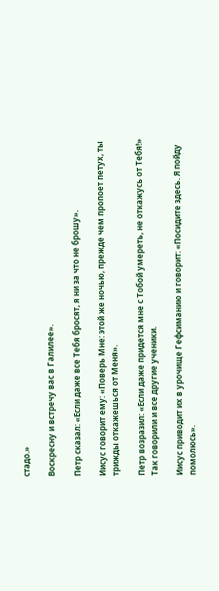стадо.»

Воскресну и встречу вас в Галилее».

Петр сказал: «Если даже все Тебя бросят, я ни за что не брошу».

Иисус говорит ему: «Поверь Мне: этой же ночью, прежде чем пропоет петух, ты трижды откажешься от Меня».

Петр возразил: «Если даже придется мне с Тобой умереть, не откажусь от Тебя!» Так говорили и все другие ученики.

Иисус приводит их в урочище Гефсиманию и говорит: «Посидите здесь. Я пойду помолюсь».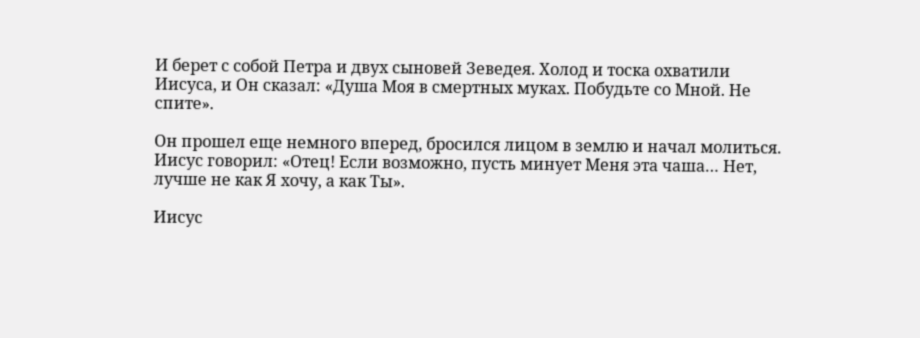И берет с собой Петра и двух сыновей Зеведея. Холод и тоска охватили Иисуса, и Он сказал: «Душа Моя в смертных муках. Побудьте со Мной. Не спите».

Он прошел еще немного вперед, бросился лицом в землю и начал молиться. Иисус говорил: «Отец! Если возможно, пусть минует Меня эта чаша… Нет, лучше не как Я хочу, а как Ты».

Иисус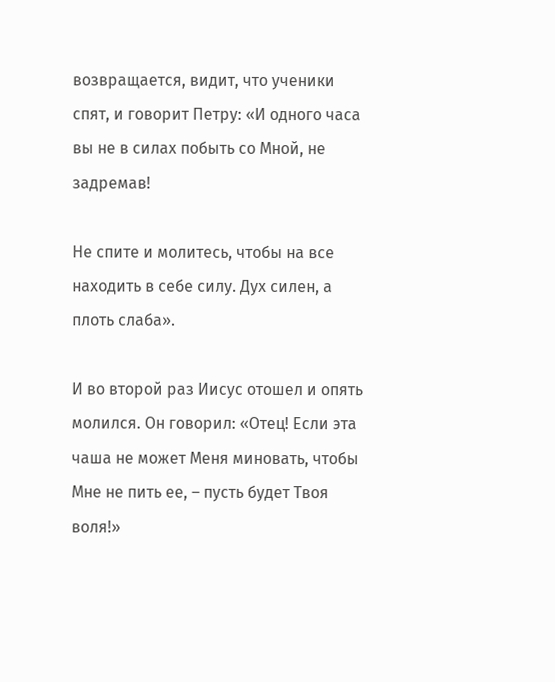возвращается, видит, что ученики спят, и говорит Петру: «И одного часа вы не в силах побыть со Мной, не задремав!

Не спите и молитесь, чтобы на все находить в себе силу. Дух силен, а плоть слаба».

И во второй раз Иисус отошел и опять молился. Он говорил: «Отец! Если эта чаша не может Меня миновать, чтобы Мне не пить ее, – пусть будет Твоя воля!»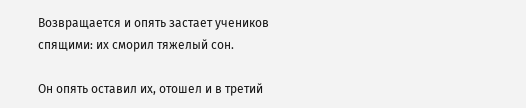Возвращается и опять застает учеников спящими: их сморил тяжелый сон.

Он опять оставил их, отошел и в третий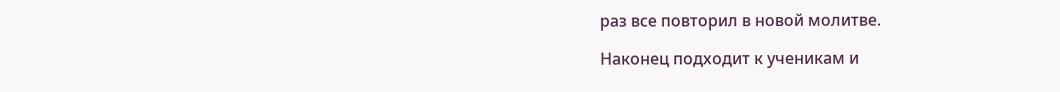раз все повторил в новой молитве.

Наконец подходит к ученикам и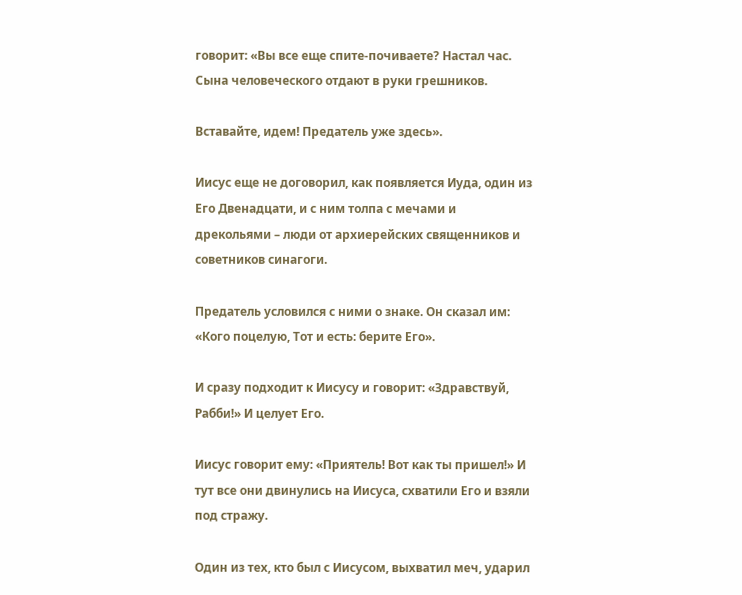говорит: «Вы все еще спите-почиваете? Настал час. Сына человеческого отдают в руки грешников.

Вставайте, идем! Предатель уже здесь».

Иисус еще не договорил, как появляется Иуда, один из Его Двенадцати, и с ним толпа с мечами и дрекольями – люди от архиерейских священников и советников синагоги.

Предатель условился с ними о знаке. Он сказал им: «Кого поцелую, Тот и есть: берите Его».

И сразу подходит к Иисусу и говорит: «Здравствуй, Рабби!» И целует Его.

Иисус говорит ему: «Приятель! Вот как ты пришел!» И тут все они двинулись на Иисуса, схватили Его и взяли под стражу.

Один из тех, кто был с Иисусом, выхватил меч, ударил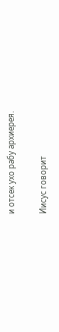и отсек ухо рабу архиерея.

Иисус говорит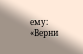ему: «Верни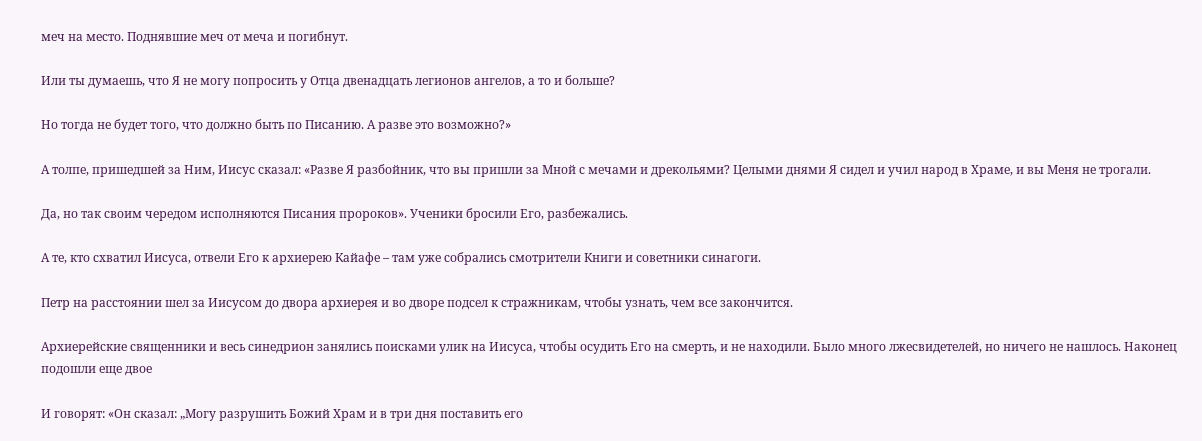меч на место. Поднявшие меч от меча и погибнут.

Или ты думаешь, что Я не могу попросить у Отца двенадцать легионов ангелов, а то и больше?

Но тогда не будет того, что должно быть по Писанию. А разве это возможно?»

А толпе, пришедшей за Ним, Иисус сказал: «Разве Я разбойник, что вы пришли за Мной с мечами и дрекольями? Целыми днями Я сидел и учил народ в Храме, и вы Меня не трогали.

Да, но так своим чередом исполняются Писания пророков». Ученики бросили Его, разбежались.

А те, кто схватил Иисуса, отвели Его к архиерею Кайафе – там уже собрались смотрители Книги и советники синагоги.

Петр на расстоянии шел за Иисусом до двора архиерея и во дворе подсел к стражникам, чтобы узнать, чем все закончится.

Архиерейские священники и весь синедрион занялись поисками улик на Иисуса, чтобы осудить Его на смерть, и не находили. Было много лжесвидетелей, но ничего не нашлось. Наконец подошли еще двое

И говорят: «Он сказал: „Могу разрушить Божий Храм и в три дня поставить его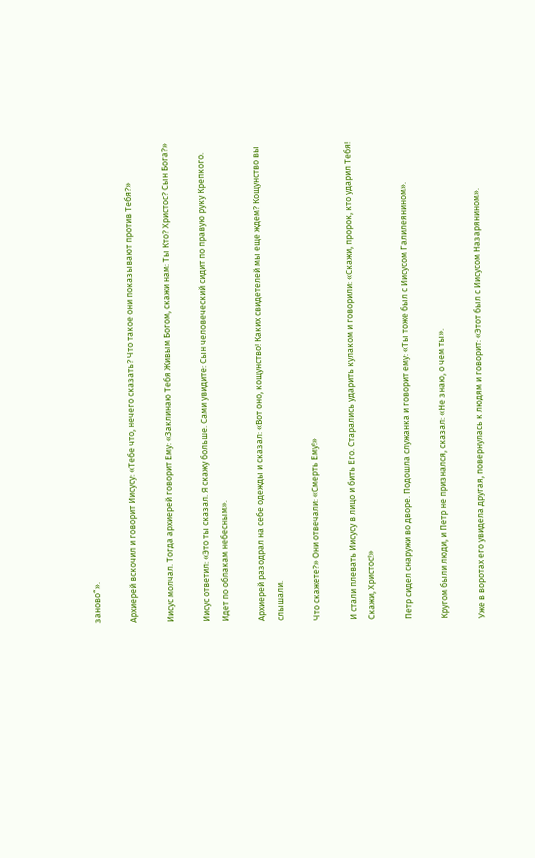заново“».

Архиерей вскочил и говорит Иисусу: «Тебе что, нечего сказать? Что такое они показывают против Тебя?»

Иисус молчал. Тогда архиерей говорит Ему: «Заклинаю Тебя Живым Богом, скажи нам: Ты Кто? Христос? Сын Бога?»

Иисус ответил: «Это ты сказал. Я скажу больше. Сами увидите: Сын человеческий сидит по правую руку Крепкого. Идет по облакам небесным».

Архиерей разодрал на себе одежды и сказал: «Вот оно, кощунство! Каких свидетелей мы еще ждем? Кощунство вы слышали.

Что скажете?» Они отвечали: «Смерть Ему!»

И стали плевать Иисусу в лицо и бить Его. Старались ударить кулаком и говорили: «Скажи, пророк, кто ударил Тебя! Скажи, Христос!»

Петр сидел снаружи во дворе. Подошла служанка и говорит ему: «Ты тоже был с Иисусом Галилеянином».

Кругом были люди, и Петр не признался, сказал: «Не знаю, о чем ты».

Уже в воротах его увидела другая, повернулась к людям и говорит: «Этот был с Иисусом Назарянином».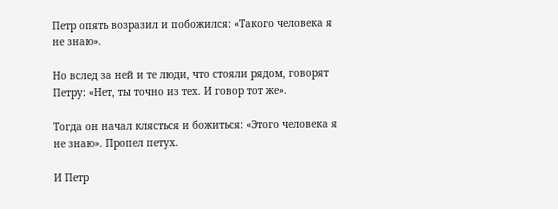Петр опять возразил и побожился: «Такого человека я не знаю».

Но вслед за ней и те люди, что стояли рядом, говорят Петру: «Нет, ты точно из тех. И говор тот же».

Тогда он начал клясться и божиться: «Этого человека я не знаю». Пропел петух.

И Петр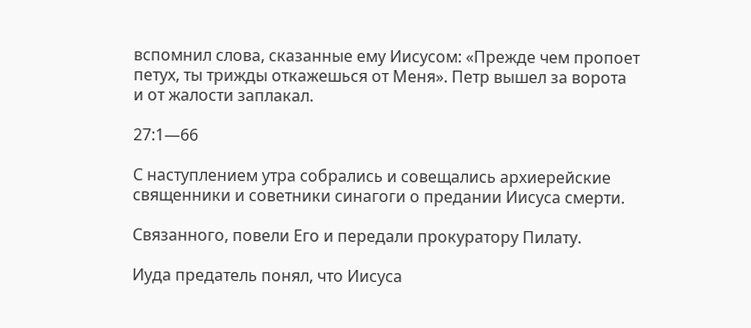вспомнил слова, сказанные ему Иисусом: «Прежде чем пропоет петух, ты трижды откажешься от Меня». Петр вышел за ворота и от жалости заплакал.

27:1—66

С наступлением утра собрались и совещались архиерейские священники и советники синагоги о предании Иисуса смерти.

Связанного, повели Его и передали прокуратору Пилату.

Иуда предатель понял, что Иисуса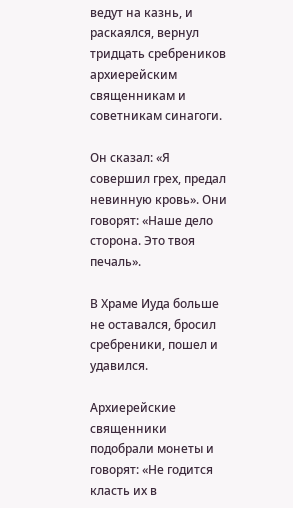ведут на казнь, и раскаялся, вернул тридцать сребреников архиерейским священникам и советникам синагоги.

Он сказал: «Я совершил грех, предал невинную кровь». Они говорят: «Наше дело сторона. Это твоя печаль».

В Храме Иуда больше не оставался, бросил сребреники, пошел и удавился.

Архиерейские священники подобрали монеты и говорят: «Не годится класть их в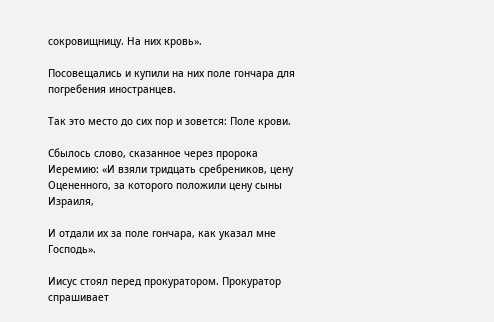сокровищницу. На них кровь».

Посовещались и купили на них поле гончара для погребения иностранцев.

Так это место до сих пор и зовется: Поле крови.

Сбылось слово, сказанное через пророка Иеремию: «И взяли тридцать сребреников, цену Оцененного, за которого положили цену сыны Израиля,

И отдали их за поле гончара, как указал мне Господь».

Иисус стоял перед прокуратором. Прокуратор спрашивает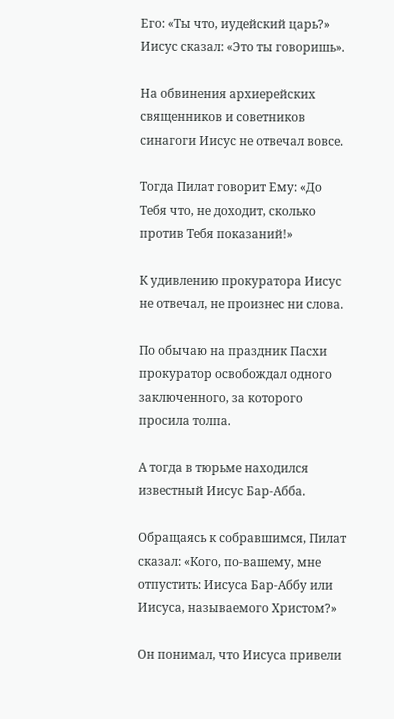Его: «Ты что, иудейский царь?» Иисус сказал: «Это ты говоришь».

На обвинения архиерейских священников и советников синагоги Иисус не отвечал вовсе.

Тогда Пилат говорит Ему: «До Тебя что, не доходит, сколько против Тебя показаний!»

К удивлению прокуратора Иисус не отвечал, не произнес ни слова.

По обычаю на праздник Пасхи прокуратор освобождал одного заключенного, за которого просила толпа.

А тогда в тюрьме находился известный Иисус Бар-Абба.

Обращаясь к собравшимся, Пилат сказал: «Кого, по-вашему, мне отпустить: Иисуса Бар-Аббу или Иисуса, называемого Христом?»

Он понимал, что Иисуса привели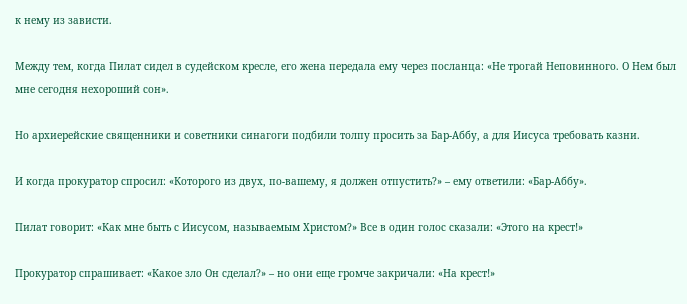к нему из зависти.

Между тем, когда Пилат сидел в судейском кресле, его жена передала ему через посланца: «Не трогай Неповинного. О Нем был мне сегодня нехороший сон».

Но архиерейские священники и советники синагоги подбили толпу просить за Бар-Аббу, а для Иисуса требовать казни.

И когда прокуратор спросил: «Которого из двух, по-вашему, я должен отпустить?» – ему ответили: «Бар-Аббу».

Пилат говорит: «Как мне быть с Иисусом, называемым Христом?» Все в один голос сказали: «Этого на крест!»

Прокуратор спрашивает: «Какое зло Он сделал?» – но они еще громче закричали: «На крест!»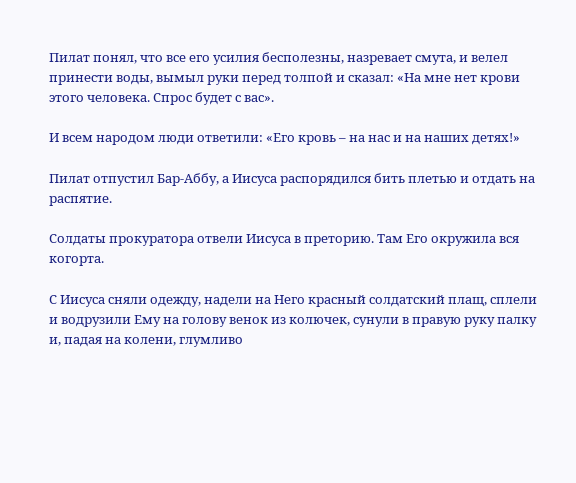Пилат понял, что все его усилия бесполезны, назревает смута, и велел принести воды, вымыл руки перед толпой и сказал: «На мне нет крови этого человека. Спрос будет с вас».

И всем народом люди ответили: «Его кровь – на нас и на наших детях!»

Пилат отпустил Бар-Аббу, а Иисуса распорядился бить плетью и отдать на распятие.

Солдаты прокуратора отвели Иисуса в преторию. Там Его окружила вся когорта.

С Иисуса сняли одежду, надели на Него красный солдатский плащ, сплели и водрузили Ему на голову венок из колючек, сунули в правую руку палку и, падая на колени, глумливо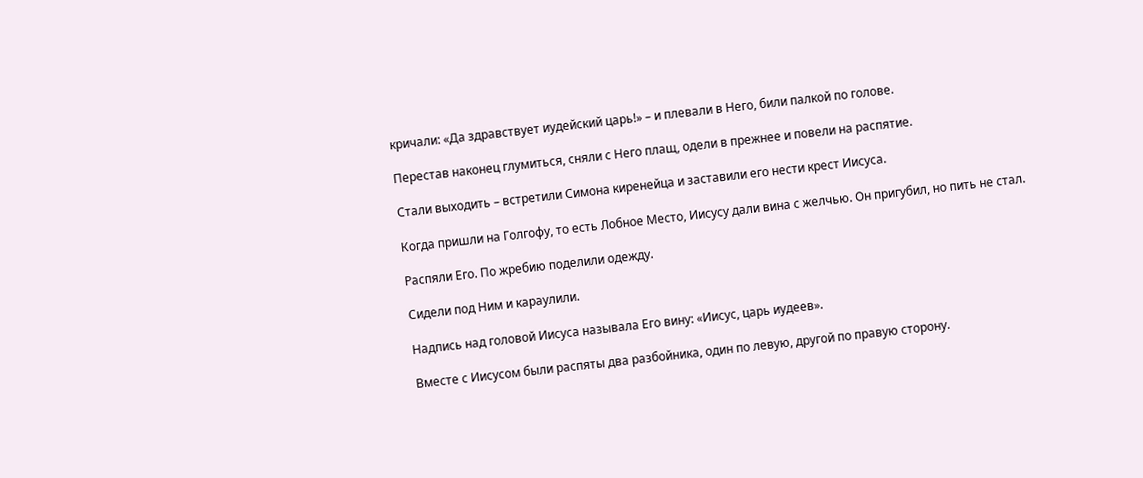кричали: «Да здравствует иудейский царь!» – и плевали в Него, били палкой по голове.

Перестав наконец глумиться, сняли с Него плащ, одели в прежнее и повели на распятие.

Стали выходить – встретили Симона киренейца и заставили его нести крест Иисуса.

Когда пришли на Голгофу, то есть Лобное Место, Иисусу дали вина с желчью. Он пригубил, но пить не стал.

Распяли Его. По жребию поделили одежду.

Сидели под Ним и караулили.

Надпись над головой Иисуса называла Его вину: «Иисус, царь иудеев».

Вместе с Иисусом были распяты два разбойника, один по левую, другой по правую сторону.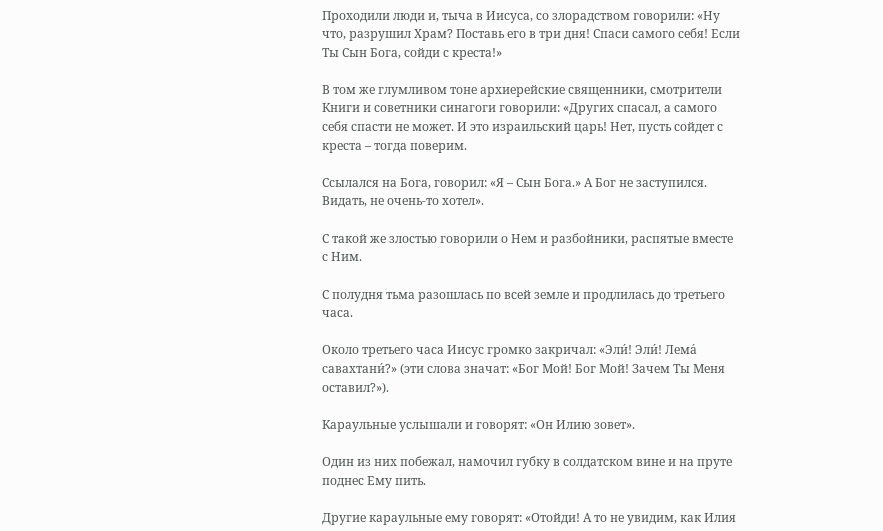Проходили люди и, тыча в Иисуса, со злорадством говорили: «Ну что, разрушил Храм? Поставь его в три дня! Спаси самого себя! Если Ты Сын Бога, сойди с креста!»

В том же глумливом тоне архиерейские священники, смотрители Книги и советники синагоги говорили: «Других спасал, а самого себя спасти не может. И это израильский царь! Нет, пусть сойдет с креста – тогда поверим.

Ссылался на Бога, говорил: «Я – Сын Бога.» А Бог не заступился. Видать, не очень-то хотел».

С такой же злостью говорили о Нем и разбойники, распятые вместе с Ним.

С полудня тьма разошлась по всей земле и продлилась до третьего часа.

Около третьего часа Иисус громко закричал: «Эли́! Эли́! Лема́ савахтани́?» (эти слова значат: «Бог Мой! Бог Мой! Зачем Ты Меня оставил?»).

Караульные услышали и говорят: «Он Илию зовет».

Один из них побежал, намочил губку в солдатском вине и на пруте поднес Ему пить.

Другие караульные ему говорят: «Отойди! А то не увидим, как Илия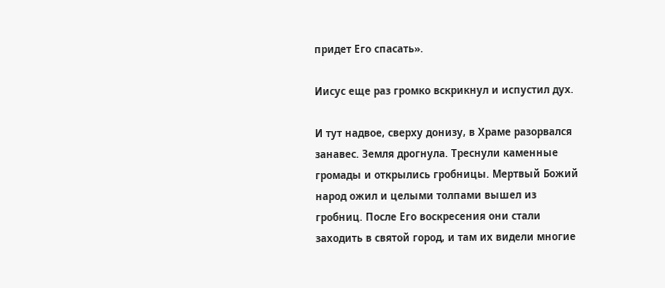придет Его спасать».

Иисус еще раз громко вскрикнул и испустил дух.

И тут надвое, сверху донизу, в Храме разорвался занавес. Земля дрогнула. Треснули каменные громады и открылись гробницы. Мертвый Божий народ ожил и целыми толпами вышел из гробниц. После Его воскресения они стали заходить в святой город, и там их видели многие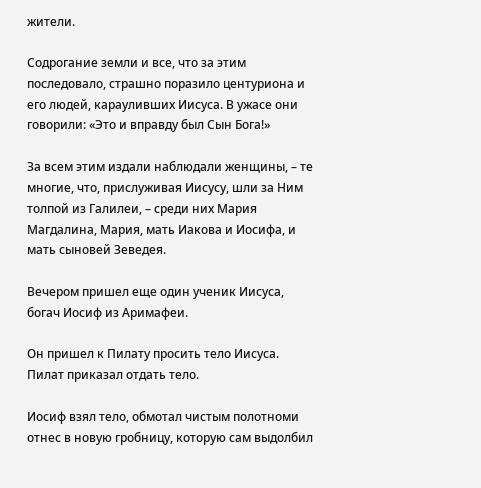жители.

Содрогание земли и все, что за этим последовало, страшно поразило центуриона и его людей, карауливших Иисуса. В ужасе они говорили: «Это и вправду был Сын Бога!»

За всем этим издали наблюдали женщины, – те многие, что, прислуживая Иисусу, шли за Ним толпой из Галилеи, – среди них Мария Магдалина, Мария, мать Иакова и Иосифа, и мать сыновей Зеведея.

Вечером пришел еще один ученик Иисуса, богач Иосиф из Аримафеи.

Он пришел к Пилату просить тело Иисуса. Пилат приказал отдать тело.

Иосиф взял тело, обмотал чистым полотноми отнес в новую гробницу, которую сам выдолбил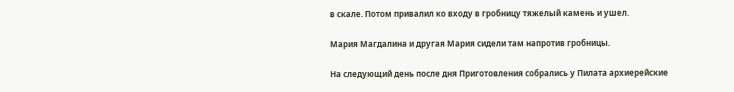в скале. Потом привалил ко входу в гробницу тяжелый камень и ушел.

Мария Магдалина и другая Мария сидели там напротив гробницы.

На следующий день после дня Приготовления собрались у Пилата архиерейские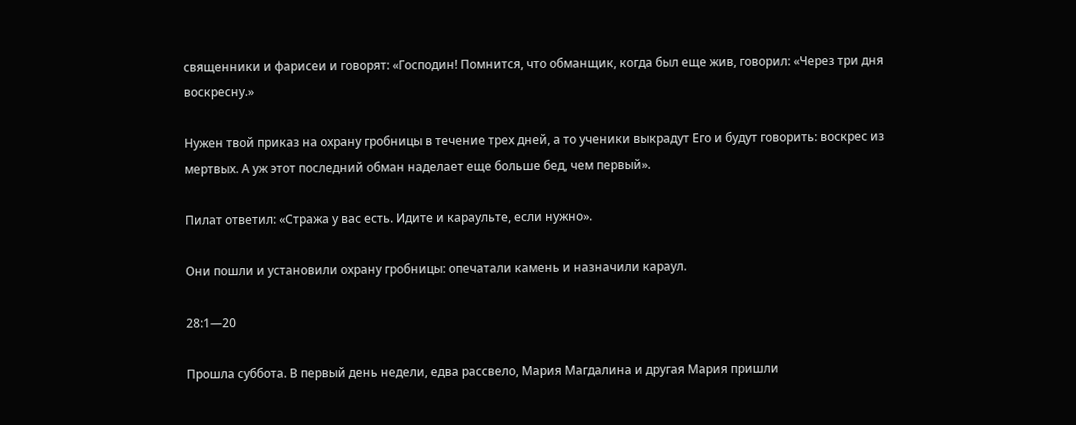священники и фарисеи и говорят: «Господин! Помнится, что обманщик, когда был еще жив, говорил: «Через три дня воскресну.»

Нужен твой приказ на охрану гробницы в течение трех дней, а то ученики выкрадут Его и будут говорить: воскрес из мертвых. А уж этот последний обман наделает еще больше бед, чем первый».

Пилат ответил: «Стража у вас есть. Идите и караульте, если нужно».

Они пошли и установили охрану гробницы: опечатали камень и назначили караул.

28:1—20

Прошла суббота. В первый день недели, едва рассвело, Мария Магдалина и другая Мария пришли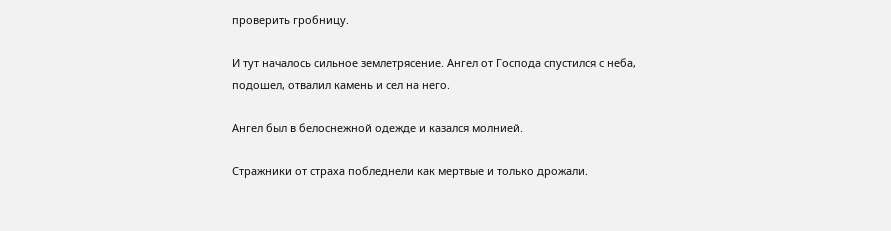проверить гробницу.

И тут началось сильное землетрясение. Ангел от Господа спустился с неба, подошел, отвалил камень и сел на него.

Ангел был в белоснежной одежде и казался молнией.

Стражники от страха побледнели как мертвые и только дрожали.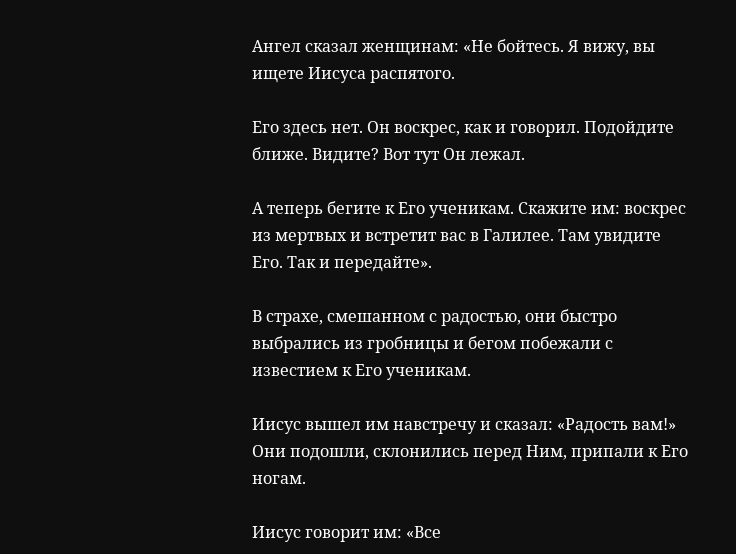Ангел сказал женщинам: «Не бойтесь. Я вижу, вы ищете Иисуса распятого.

Его здесь нет. Он воскрес, как и говорил. Подойдите ближе. Видите? Вот тут Он лежал.

А теперь бегите к Его ученикам. Скажите им: воскрес из мертвых и встретит вас в Галилее. Там увидите Его. Так и передайте».

В страхе, смешанном с радостью, они быстро выбрались из гробницы и бегом побежали с известием к Его ученикам.

Иисус вышел им навстречу и сказал: «Радость вам!» Они подошли, склонились перед Ним, припали к Его ногам.

Иисус говорит им: «Все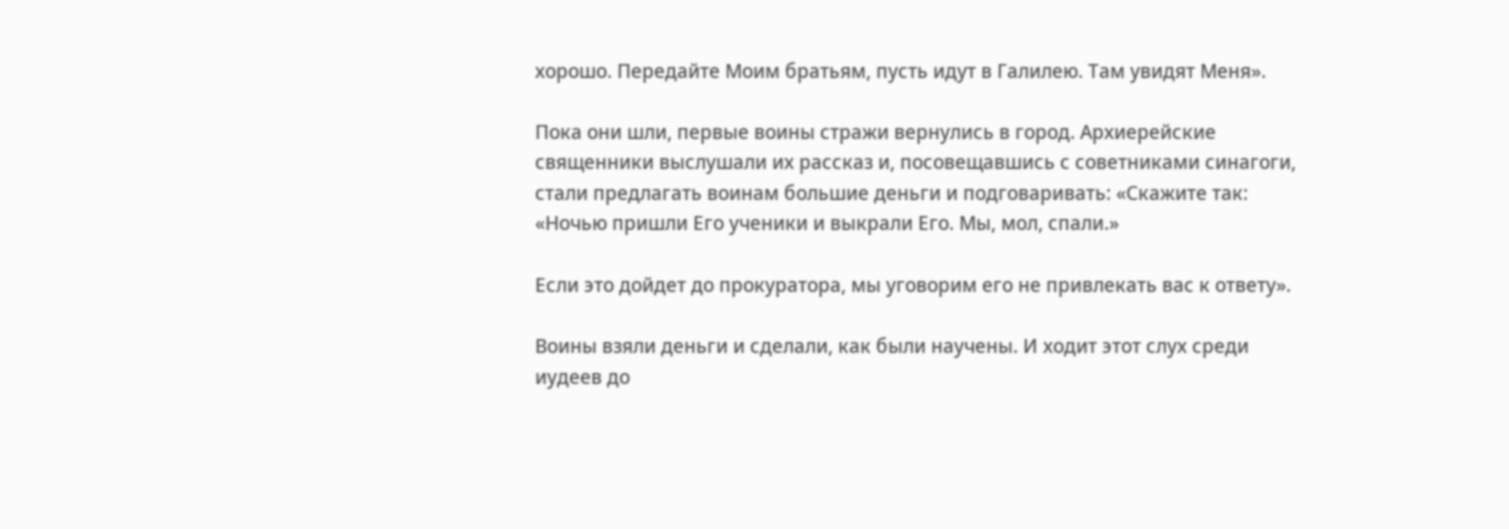хорошо. Передайте Моим братьям, пусть идут в Галилею. Там увидят Меня».

Пока они шли, первые воины стражи вернулись в город. Архиерейские священники выслушали их рассказ и, посовещавшись с советниками синагоги, стали предлагать воинам большие деньги и подговаривать: «Скажите так: «Ночью пришли Его ученики и выкрали Его. Мы, мол, спали.»

Если это дойдет до прокуратора, мы уговорим его не привлекать вас к ответу».

Воины взяли деньги и сделали, как были научены. И ходит этот слух среди иудеев до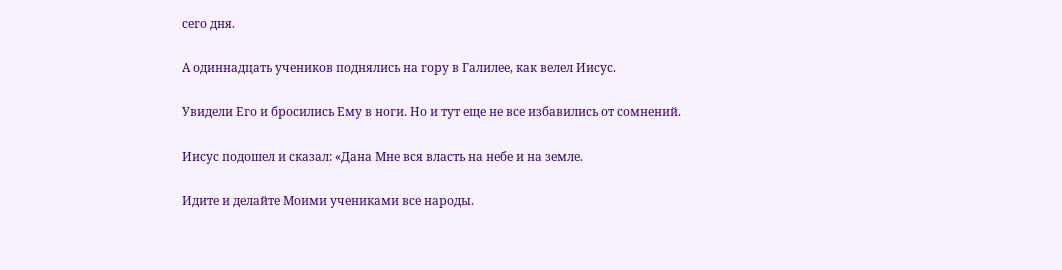сего дня.

А одиннадцать учеников поднялись на гору в Галилее, как велел Иисус.

Увидели Его и бросились Ему в ноги. Но и тут еще не все избавились от сомнений.

Иисус подошел и сказал: «Дана Мне вся власть на небе и на земле.

Идите и делайте Моими учениками все народы.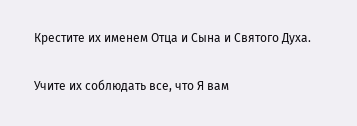Крестите их именем Отца и Сына и Святого Духа.

Учите их соблюдать все, что Я вам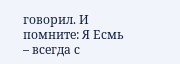говорил. И помните: Я Есмь – всегда с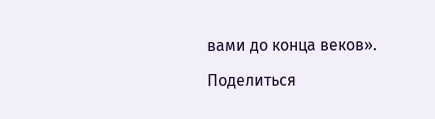вами до конца веков».

Поделиться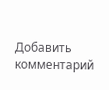Добавить комментарий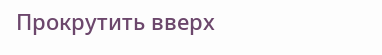Прокрутить вверх